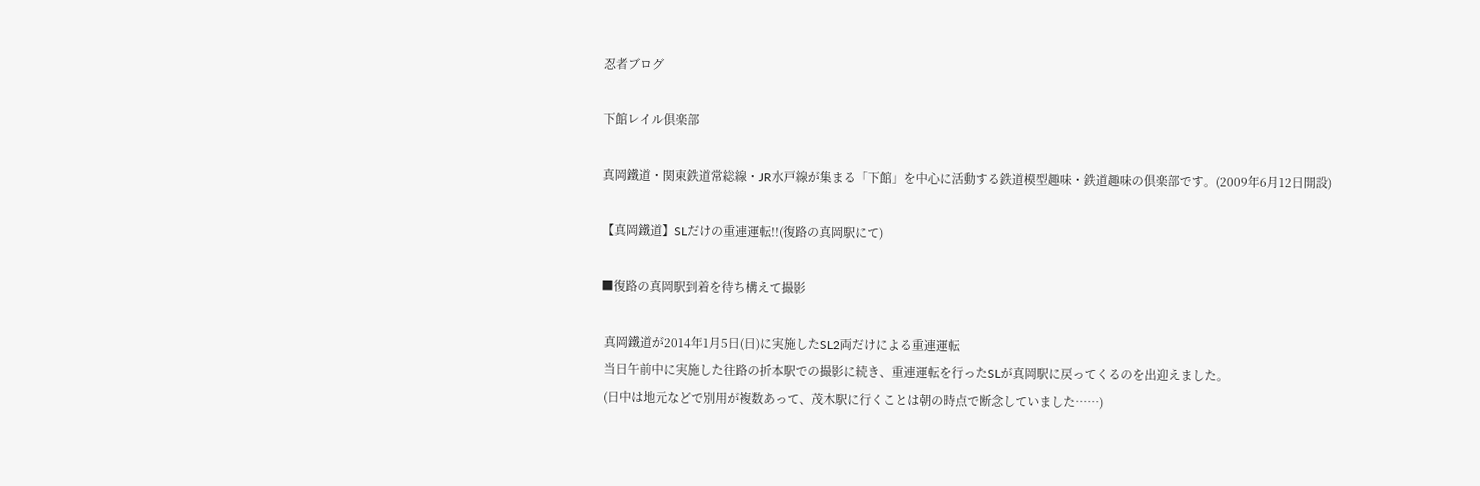忍者ブログ

下館レイル倶楽部

真岡鐵道・関東鉄道常総線・JR水戸線が集まる「下館」を中心に活動する鉄道模型趣味・鉄道趣味の倶楽部です。(2009年6月12日開設)

【真岡鐵道】SLだけの重連運転!!(復路の真岡駅にて)

■復路の真岡駅到着を待ち構えて撮影

 真岡鐵道が2014年1月5日(日)に実施したSL2両だけによる重連運転
 当日午前中に実施した往路の折本駅での撮影に続き、重連運転を行ったSLが真岡駅に戻ってくるのを出迎えました。
 (日中は地元などで別用が複数あって、茂木駅に行くことは朝の時点で断念していました……)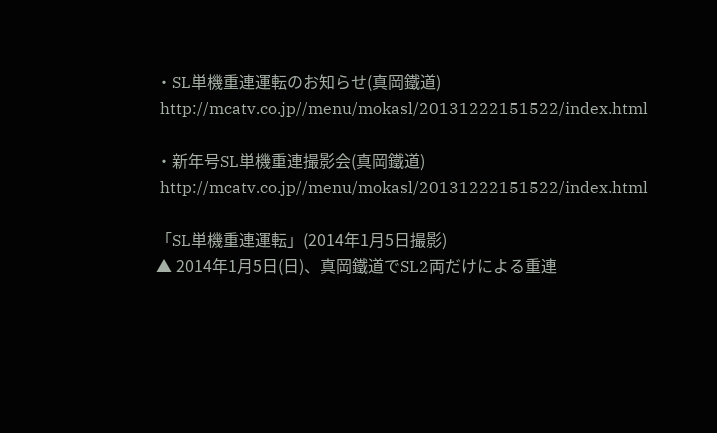・SL単機重連運転のお知らせ(真岡鐵道)
 http://mcatv.co.jp//menu/mokasl/20131222151522/index.html

・新年号SL単機重連撮影会(真岡鐵道)
 http://mcatv.co.jp//menu/mokasl/20131222151522/index.html

「SL単機重連運転」(2014年1月5日撮影)
▲ 2014年1月5日(日)、真岡鐵道でSL2両だけによる重連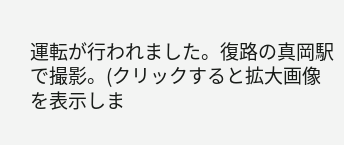運転が行われました。復路の真岡駅で撮影。(クリックすると拡大画像を表示しま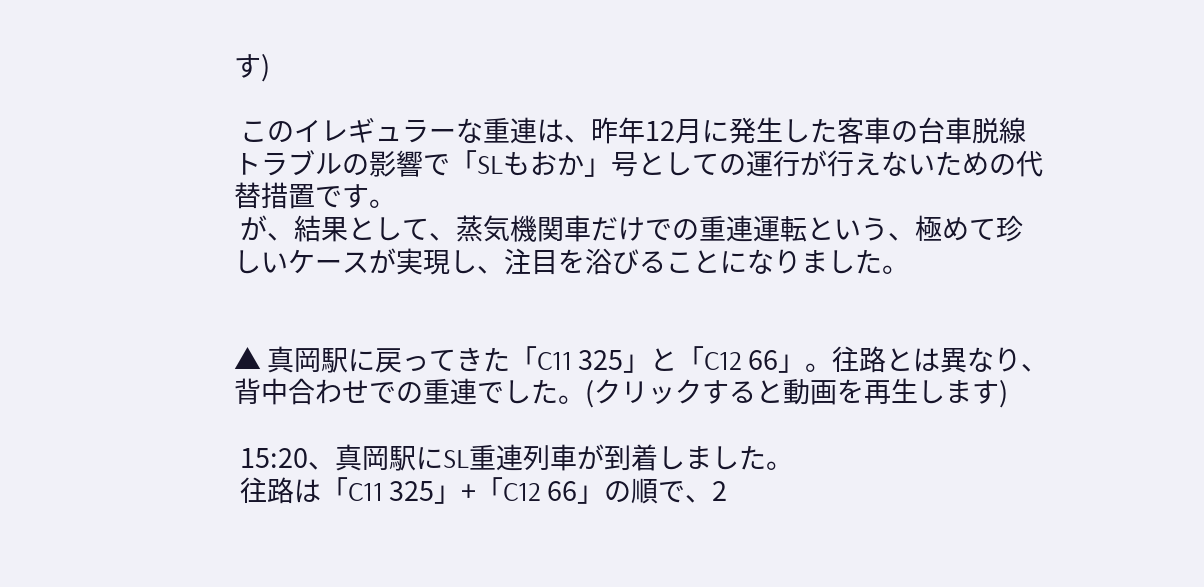す)

 このイレギュラーな重連は、昨年12月に発生した客車の台車脱線トラブルの影響で「SLもおか」号としての運行が行えないための代替措置です。
 が、結果として、蒸気機関車だけでの重連運転という、極めて珍しいケースが実現し、注目を浴びることになりました。


▲ 真岡駅に戻ってきた「C11 325」と「C12 66」。往路とは異なり、背中合わせでの重連でした。(クリックすると動画を再生します)

 15:20、真岡駅にSL重連列車が到着しました。
 往路は「C11 325」+「C12 66」の順で、2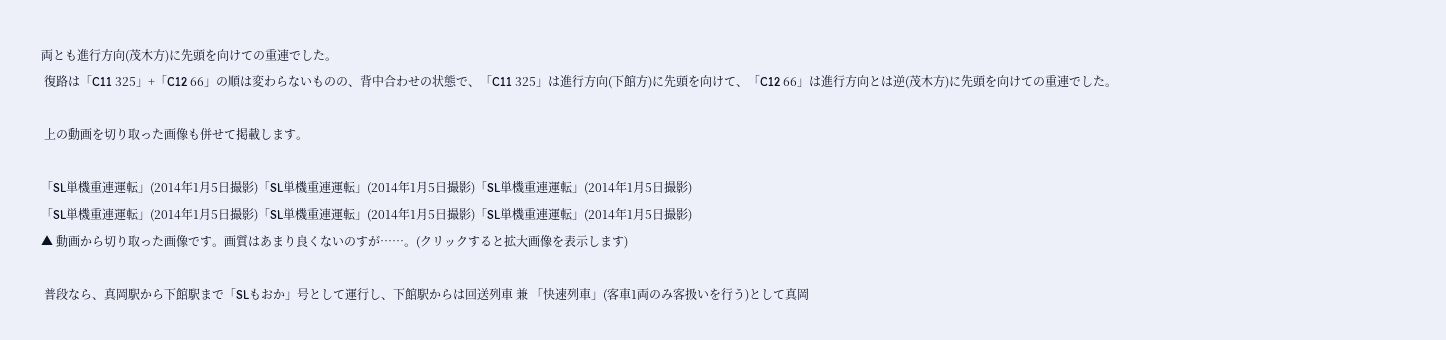両とも進行方向(茂木方)に先頭を向けての重連でした。
 復路は「C11 325」+「C12 66」の順は変わらないものの、背中合わせの状態で、「C11 325」は進行方向(下館方)に先頭を向けて、「C12 66」は進行方向とは逆(茂木方)に先頭を向けての重連でした。

 上の動画を切り取った画像も併せて掲載します。

「SL単機重連運転」(2014年1月5日撮影)「SL単機重連運転」(2014年1月5日撮影)「SL単機重連運転」(2014年1月5日撮影)
「SL単機重連運転」(2014年1月5日撮影)「SL単機重連運転」(2014年1月5日撮影)「SL単機重連運転」(2014年1月5日撮影)
▲ 動画から切り取った画像です。画質はあまり良くないのすが……。(クリックすると拡大画像を表示します)

 普段なら、真岡駅から下館駅まで「SLもおか」号として運行し、下館駅からは回送列車 兼 「快速列車」(客車1両のみ客扱いを行う)として真岡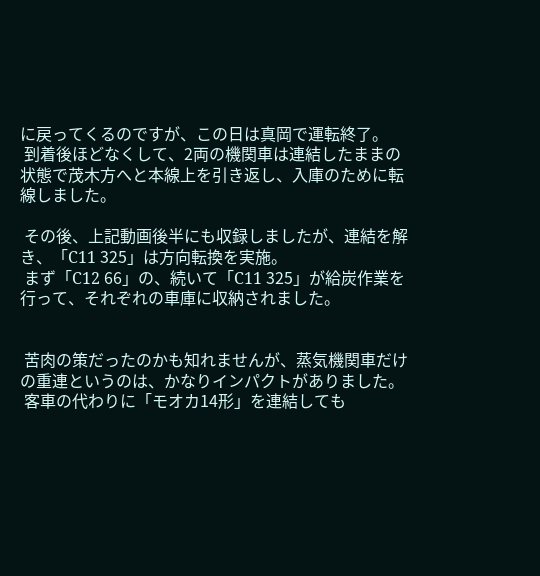に戻ってくるのですが、この日は真岡で運転終了。
 到着後ほどなくして、2両の機関車は連結したままの状態で茂木方へと本線上を引き返し、入庫のために転線しました。

 その後、上記動画後半にも収録しましたが、連結を解き、「C11 325」は方向転換を実施。
 まず「C12 66」の、続いて「C11 325」が給炭作業を行って、それぞれの車庫に収納されました。


 苦肉の策だったのかも知れませんが、蒸気機関車だけの重連というのは、かなりインパクトがありました。
 客車の代わりに「モオカ14形」を連結しても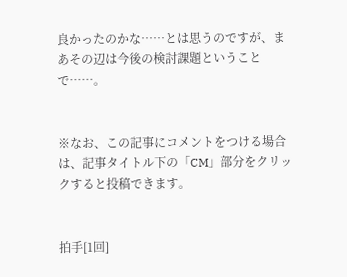良かったのかな……とは思うのですが、まあその辺は今後の検討課題ということで……。


※なお、この記事にコメントをつける場合は、記事タイトル下の「CM」部分をクリックすると投稿できます。


拍手[1回]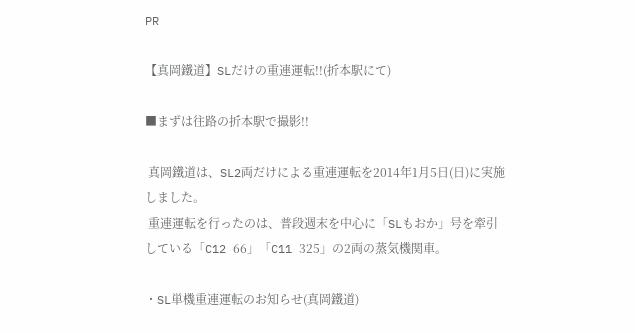PR

【真岡鐵道】SLだけの重連運転!!(折本駅にて)

■まずは往路の折本駅で撮影!!

 真岡鐵道は、SL2両だけによる重連運転を2014年1月5日(日)に実施しました。
 重連運転を行ったのは、普段週末を中心に「SLもおか」号を牽引している「C12 66」「C11 325」の2両の蒸気機関車。

・SL単機重連運転のお知らせ(真岡鐵道)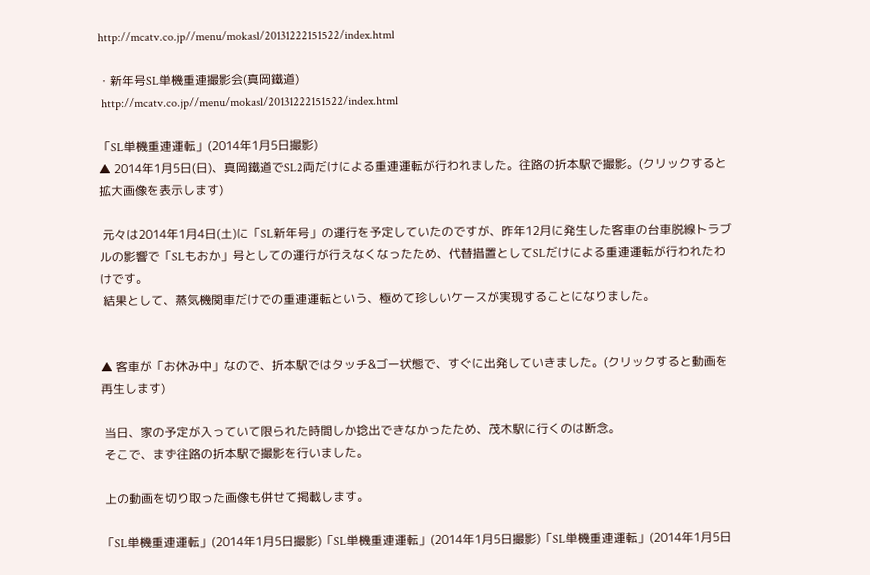http://mcatv.co.jp//menu/mokasl/20131222151522/index.html

・新年号SL単機重連撮影会(真岡鐵道)
 http://mcatv.co.jp//menu/mokasl/20131222151522/index.html

「SL単機重連運転」(2014年1月5日撮影)
▲ 2014年1月5日(日)、真岡鐵道でSL2両だけによる重連運転が行われました。往路の折本駅で撮影。(クリックすると拡大画像を表示します)

 元々は2014年1月4日(土)に「SL新年号」の運行を予定していたのですが、昨年12月に発生した客車の台車脱線トラブルの影響で「SLもおか」号としての運行が行えなくなったため、代替措置としてSLだけによる重連運転が行われたわけです。
 結果として、蒸気機関車だけでの重連運転という、極めて珍しいケースが実現することになりました。


▲ 客車が「お休み中」なので、折本駅ではタッチ&ゴー状態で、すぐに出発していきました。(クリックすると動画を再生します)

 当日、家の予定が入っていて限られた時間しか捻出できなかったため、茂木駅に行くのは断念。
 そこで、まず往路の折本駅で撮影を行いました。

 上の動画を切り取った画像も併せて掲載します。

「SL単機重連運転」(2014年1月5日撮影)「SL単機重連運転」(2014年1月5日撮影)「SL単機重連運転」(2014年1月5日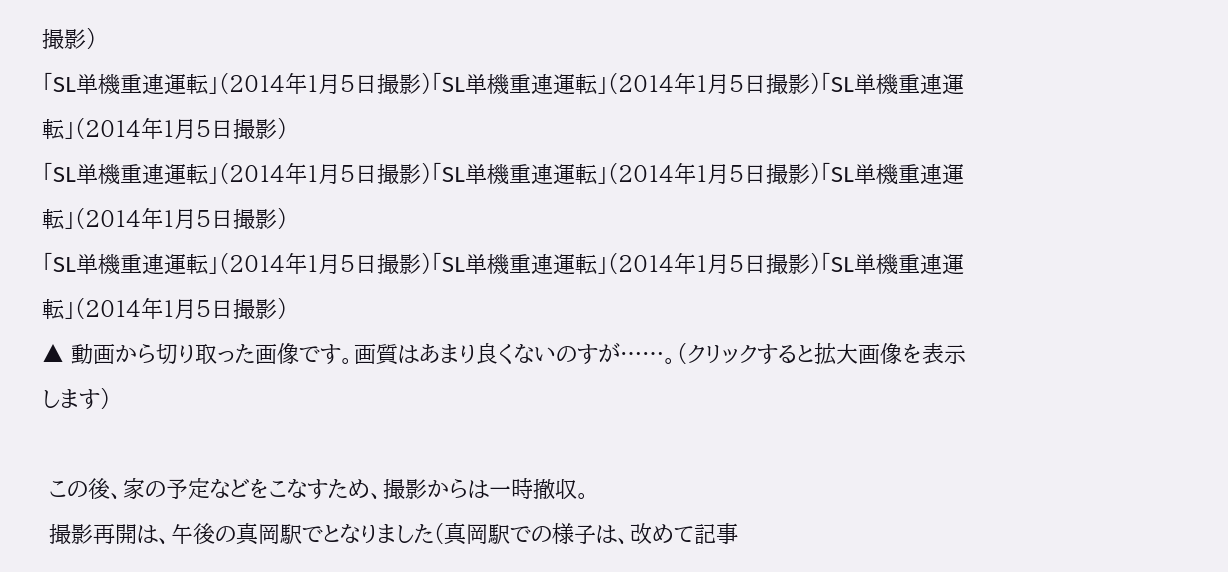撮影)
「SL単機重連運転」(2014年1月5日撮影)「SL単機重連運転」(2014年1月5日撮影)「SL単機重連運転」(2014年1月5日撮影)
「SL単機重連運転」(2014年1月5日撮影)「SL単機重連運転」(2014年1月5日撮影)「SL単機重連運転」(2014年1月5日撮影)
「SL単機重連運転」(2014年1月5日撮影)「SL単機重連運転」(2014年1月5日撮影)「SL単機重連運転」(2014年1月5日撮影)
▲ 動画から切り取った画像です。画質はあまり良くないのすが……。(クリックすると拡大画像を表示します)

 この後、家の予定などをこなすため、撮影からは一時撤収。
 撮影再開は、午後の真岡駅でとなりました(真岡駅での様子は、改めて記事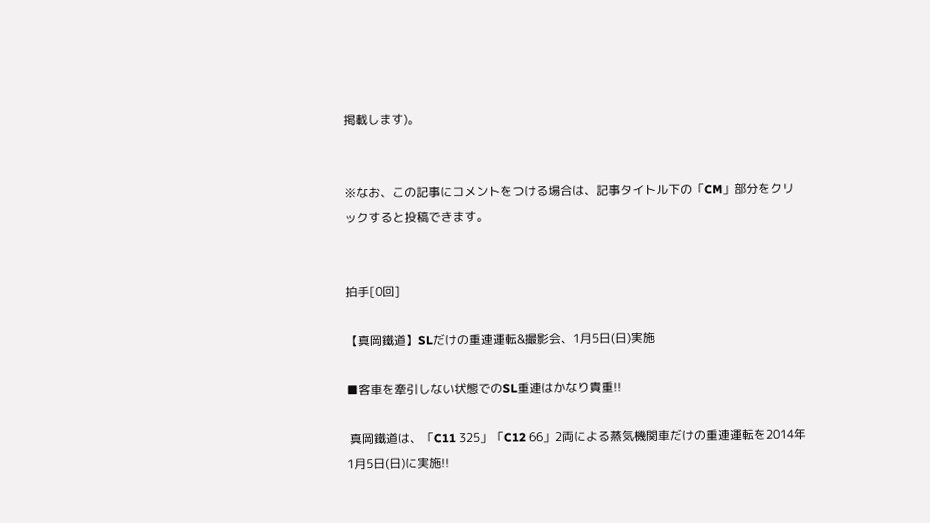掲載します)。


※なお、この記事にコメントをつける場合は、記事タイトル下の「CM」部分をクリックすると投稿できます。


拍手[0回]

【真岡鐵道】SLだけの重連運転&撮影会、1月5日(日)実施

■客車を牽引しない状態でのSL重連はかなり貴重!!

 真岡鐵道は、「C11 325」「C12 66」2両による蒸気機関車だけの重連運転を2014年1月5日(日)に実施!!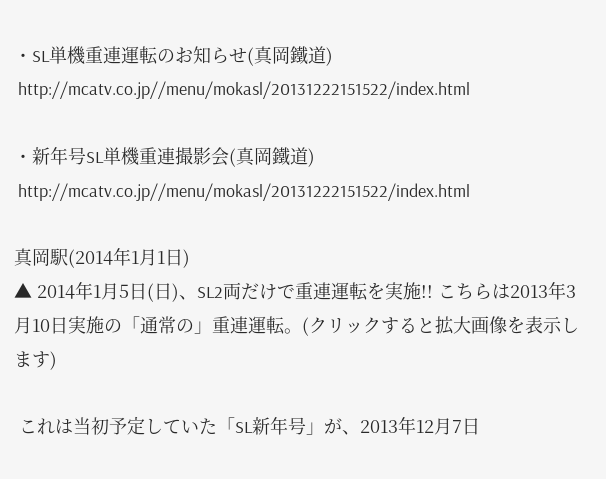・SL単機重連運転のお知らせ(真岡鐵道)
 http://mcatv.co.jp//menu/mokasl/20131222151522/index.html

・新年号SL単機重連撮影会(真岡鐵道)
 http://mcatv.co.jp//menu/mokasl/20131222151522/index.html

真岡駅(2014年1月1日)
▲ 2014年1月5日(日)、SL2両だけで重連運転を実施!! こちらは2013年3月10日実施の「通常の」重連運転。(クリックすると拡大画像を表示します)

 これは当初予定していた「SL新年号」が、2013年12月7日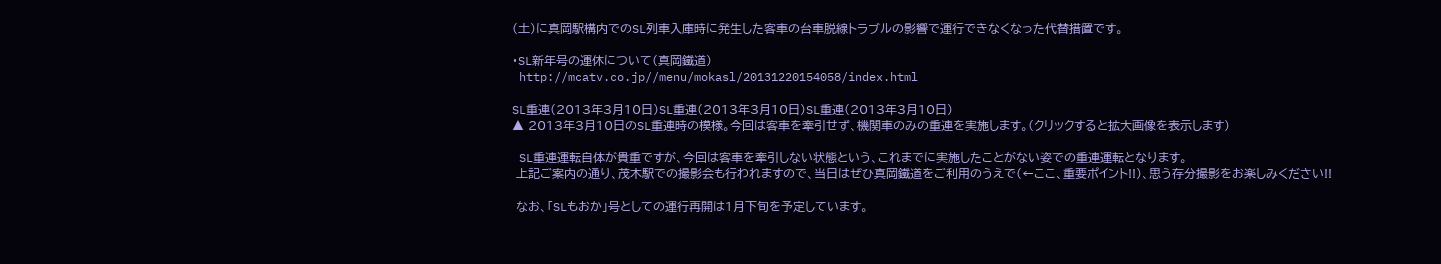(土)に真岡駅構内でのSL列車入庫時に発生した客車の台車脱線トラブルの影響で運行できなくなった代替措置です。

・SL新年号の運休について(真岡鐵道)
 http://mcatv.co.jp//menu/mokasl/20131220154058/index.html

SL重連(2013年3月10日)SL重連(2013年3月10日)SL重連(2013年3月10日)
▲ 2013年3月10日のSL重連時の模様。今回は客車を牽引せず、機関車のみの重連を実施します。(クリックすると拡大画像を表示します)

 SL重連運転自体が貴重ですが、今回は客車を牽引しない状態という、これまでに実施したことがない姿での重連運転となります。
 上記ご案内の通り、茂木駅での撮影会も行われますので、当日はぜひ真岡鐵道をご利用のうえで(←ここ、重要ポイント!!)、思う存分撮影をお楽しみください!!

 なお、「SLもおか」号としての運行再開は1月下旬を予定しています。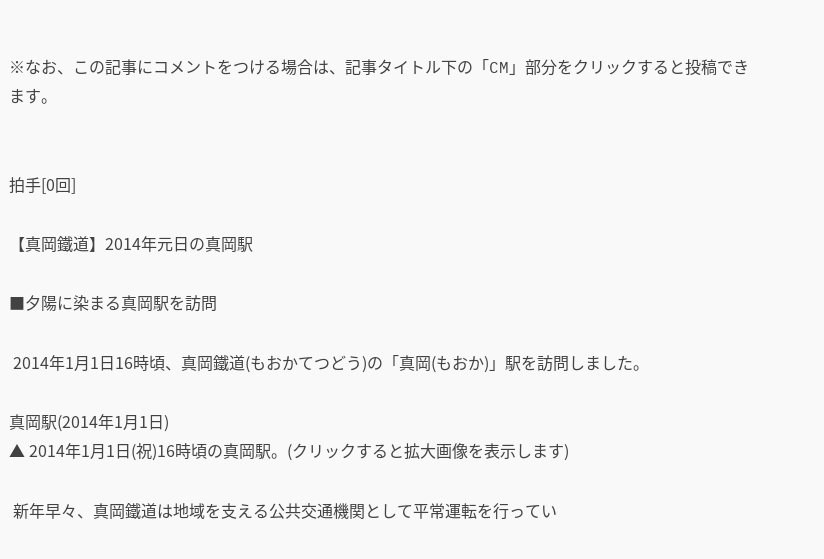※なお、この記事にコメントをつける場合は、記事タイトル下の「CM」部分をクリックすると投稿できます。


拍手[0回]

【真岡鐵道】2014年元日の真岡駅

■夕陽に染まる真岡駅を訪問

 2014年1月1日16時頃、真岡鐵道(もおかてつどう)の「真岡(もおか)」駅を訪問しました。

真岡駅(2014年1月1日)
▲ 2014年1月1日(祝)16時頃の真岡駅。(クリックすると拡大画像を表示します)

 新年早々、真岡鐵道は地域を支える公共交通機関として平常運転を行ってい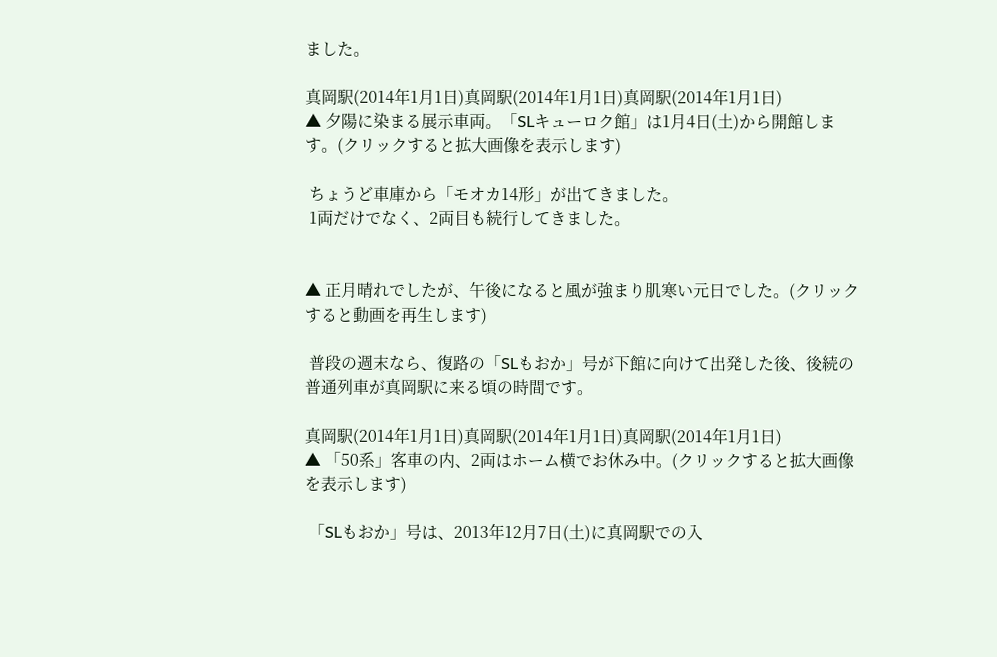ました。

真岡駅(2014年1月1日)真岡駅(2014年1月1日)真岡駅(2014年1月1日)
▲ 夕陽に染まる展示車両。「SLキューロク館」は1月4日(土)から開館します。(クリックすると拡大画像を表示します)

 ちょうど車庫から「モオカ14形」が出てきました。
 1両だけでなく、2両目も続行してきました。


▲ 正月晴れでしたが、午後になると風が強まり肌寒い元日でした。(クリックすると動画を再生します)

 普段の週末なら、復路の「SLもおか」号が下館に向けて出発した後、後続の普通列車が真岡駅に来る頃の時間です。

真岡駅(2014年1月1日)真岡駅(2014年1月1日)真岡駅(2014年1月1日)
▲ 「50系」客車の内、2両はホーム横でお休み中。(クリックすると拡大画像を表示します)

 「SLもおか」号は、2013年12月7日(土)に真岡駅での入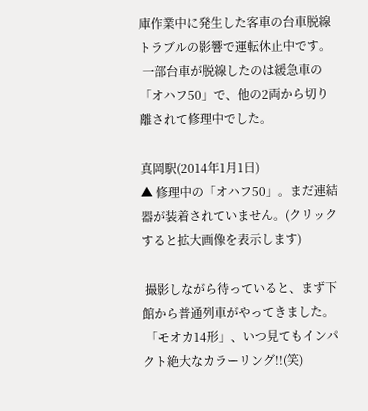庫作業中に発生した客車の台車脱線トラブルの影響で運転休止中です。
 一部台車が脱線したのは緩急車の「オハフ50」で、他の2両から切り離されて修理中でした。

真岡駅(2014年1月1日)
▲ 修理中の「オハフ50」。まだ連結器が装着されていません。(クリックすると拡大画像を表示します)

 撮影しながら待っていると、まず下館から普通列車がやってきました。
 「モオカ14形」、いつ見てもインパクト絶大なカラーリング!!(笑)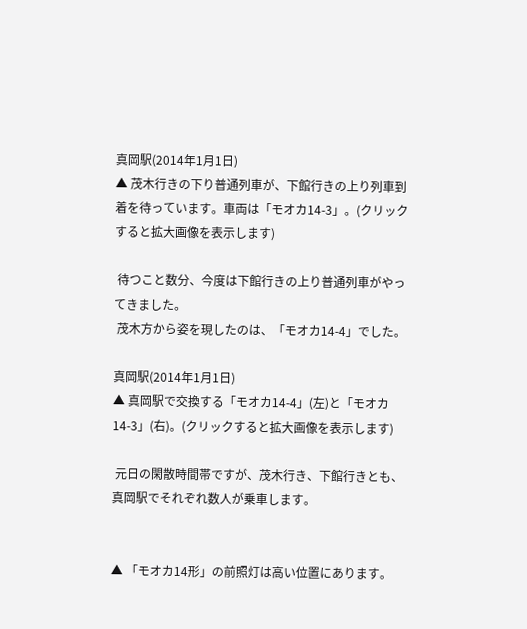真岡駅(2014年1月1日)
▲ 茂木行きの下り普通列車が、下館行きの上り列車到着を待っています。車両は「モオカ14-3」。(クリックすると拡大画像を表示します)

 待つこと数分、今度は下館行きの上り普通列車がやってきました。
 茂木方から姿を現したのは、「モオカ14-4」でした。

真岡駅(2014年1月1日)
▲ 真岡駅で交換する「モオカ14-4」(左)と「モオカ14-3」(右)。(クリックすると拡大画像を表示します)

 元日の閑散時間帯ですが、茂木行き、下館行きとも、真岡駅でそれぞれ数人が乗車します。


▲ 「モオカ14形」の前照灯は高い位置にあります。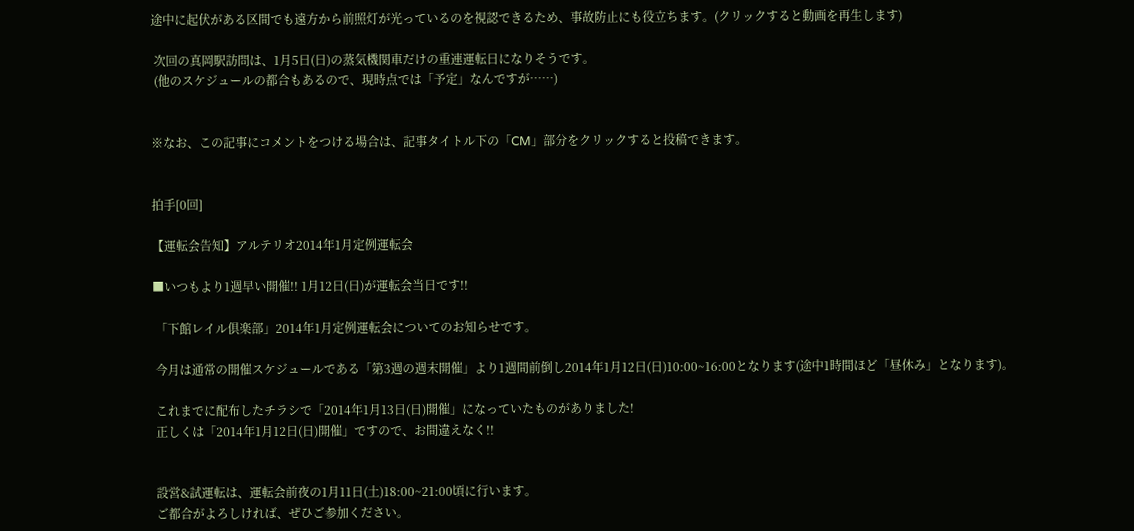途中に起伏がある区間でも遠方から前照灯が光っているのを視認できるため、事故防止にも役立ちます。(クリックすると動画を再生します)

 次回の真岡駅訪問は、1月5日(日)の蒸気機関車だけの重連運転日になりそうです。
 (他のスケジュールの都合もあるので、現時点では「予定」なんですが……)


※なお、この記事にコメントをつける場合は、記事タイトル下の「CM」部分をクリックすると投稿できます。


拍手[0回]

【運転会告知】アルテリオ2014年1月定例運転会

■いつもより1週早い開催!! 1月12日(日)が運転会当日です!!

 「下館レイル倶楽部」2014年1月定例運転会についてのお知らせです。

 今月は通常の開催スケジュールである「第3週の週末開催」より1週間前倒し2014年1月12日(日)10:00~16:00となります(途中1時間ほど「昼休み」となります)。

 これまでに配布したチラシで「2014年1月13日(日)開催」になっていたものがありました!
 正しくは「2014年1月12日(日)開催」ですので、お間違えなく!!


 設営&試運転は、運転会前夜の1月11日(土)18:00~21:00頃に行います。
 ご都合がよろしければ、ぜひご参加ください。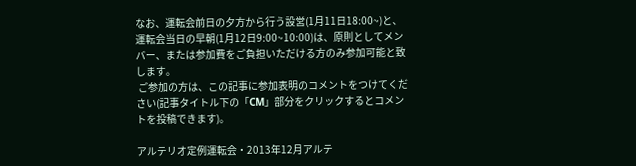なお、運転会前日の夕方から行う設営(1月11日18:00~)と、運転会当日の早朝(1月12日9:00~10:00)は、原則としてメンバー、または参加費をご負担いただける方のみ参加可能と致します。
 ご参加の方は、この記事に参加表明のコメントをつけてください(記事タイトル下の「CM」部分をクリックするとコメントを投稿できます)。

アルテリオ定例運転会・2013年12月アルテ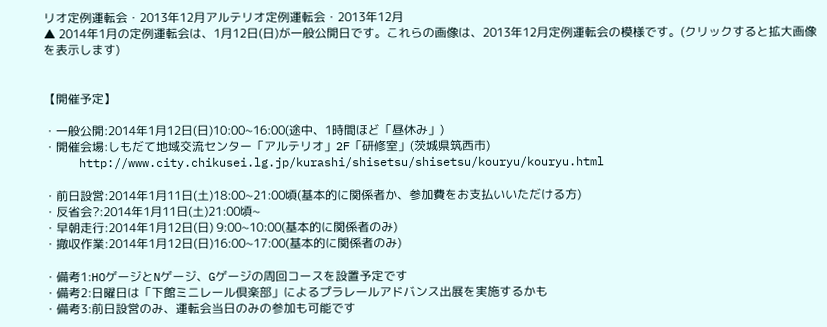リオ定例運転会・2013年12月アルテリオ定例運転会・2013年12月
▲ 2014年1月の定例運転会は、1月12日(日)が一般公開日です。これらの画像は、2013年12月定例運転会の模様です。(クリックすると拡大画像を表示します)


【開催予定】

・一般公開:2014年1月12日(日)10:00~16:00(途中、1時間ほど「昼休み」)
・開催会場:しもだて地域交流センター「アルテリオ」2F「研修室」(茨城県筑西市)
     http://www.city.chikusei.lg.jp/kurashi/shisetsu/shisetsu/kouryu/kouryu.html

・前日設営:2014年1月11日(土)18:00~21:00頃(基本的に関係者か、参加費をお支払いいただける方)
・反省会?:2014年1月11日(土)21:00頃~
・早朝走行:2014年1月12日(日) 9:00~10:00(基本的に関係者のみ)
・撤収作業:2014年1月12日(日)16:00~17:00(基本的に関係者のみ)

・備考1:HOゲージとNゲージ、Gゲージの周回コースを設置予定です
・備考2:日曜日は「下館ミニレール倶楽部」によるプラレールアドバンス出展を実施するかも
・備考3:前日設営のみ、運転会当日のみの参加も可能です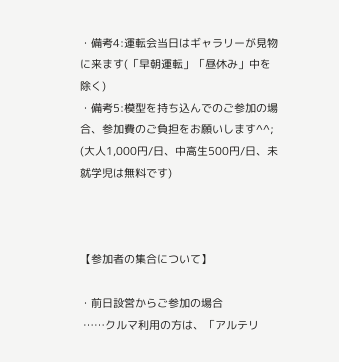・備考4:運転会当日はギャラリーが見物に来ます(「早朝運転」「昼休み」中を除く)
・備考5:模型を持ち込んでのご参加の場合、参加費のご負担をお願いします^^; (大人1,000円/日、中高生500円/日、未就学児は無料です)



【参加者の集合について】

・前日設営からご参加の場合
 ……クルマ利用の方は、「アルテリ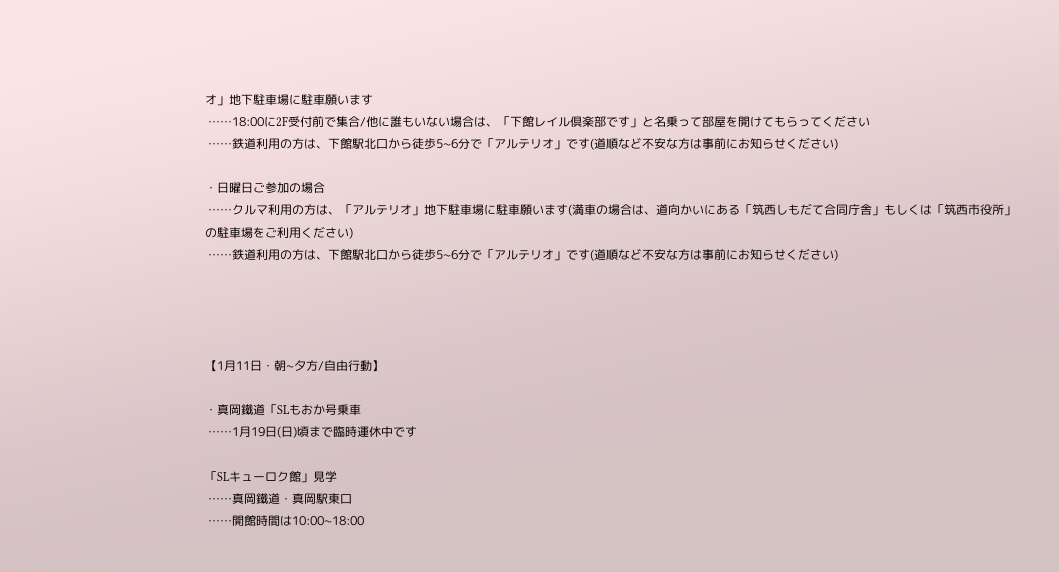オ」地下駐車場に駐車願います
 ……18:00に2F受付前で集合/他に誰もいない場合は、「下館レイル倶楽部です」と名乗って部屋を開けてもらってください
 ……鉄道利用の方は、下館駅北口から徒歩5~6分で「アルテリオ」です(道順など不安な方は事前にお知らせください)

・日曜日ご参加の場合
 ……クルマ利用の方は、「アルテリオ」地下駐車場に駐車願います(満車の場合は、道向かいにある「筑西しもだて合同庁舎」もしくは「筑西市役所」の駐車場をご利用ください)
 ……鉄道利用の方は、下館駅北口から徒歩5~6分で「アルテリオ」です(道順など不安な方は事前にお知らせください)




【1月11日・朝~夕方/自由行動】

・真岡鐵道「SLもおか号乗車
 ……1月19日(日)頃まで臨時運休中です

「SLキューロク館」見学
 ……真岡鐵道・真岡駅東口
 ……開館時間は10:00~18:00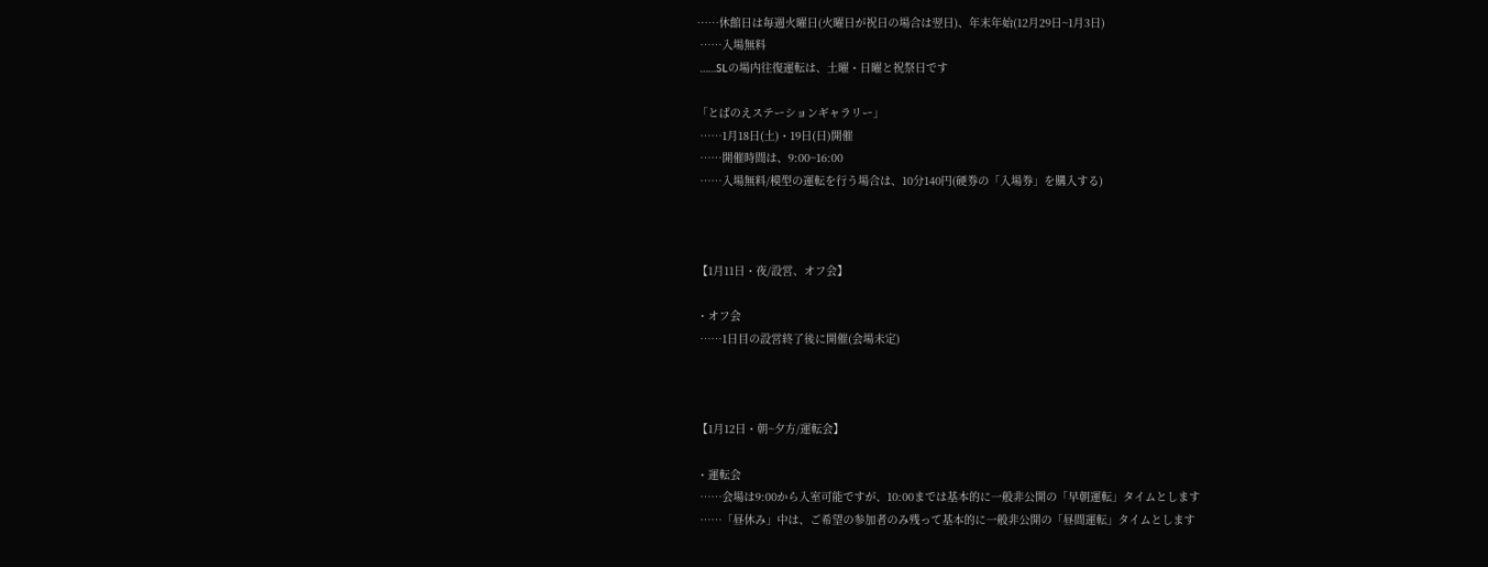……休館日は毎週火曜日(火曜日が祝日の場合は翌日)、年末年始(12月29日~1月3日)
 ……入場無料
 ……SLの場内往復運転は、土曜・日曜と祝祭日です

「とばのえステーションギャラリー」
 ……1月18日(土)・19日(日)開催
 ……開催時間は、9:00~16:00
 ……入場無料/模型の運転を行う場合は、10分140円(硬券の「入場券」を購入する)



【1月11日・夜/設営、オフ会】

・オフ会
 ……1日目の設営終了後に開催(会場未定)



【1月12日・朝~夕方/運転会】

・運転会
 ……会場は9:00から入室可能ですが、10:00までは基本的に一般非公開の「早朝運転」タイムとします
 ……「昼休み」中は、ご希望の参加者のみ残って基本的に一般非公開の「昼間運転」タイムとします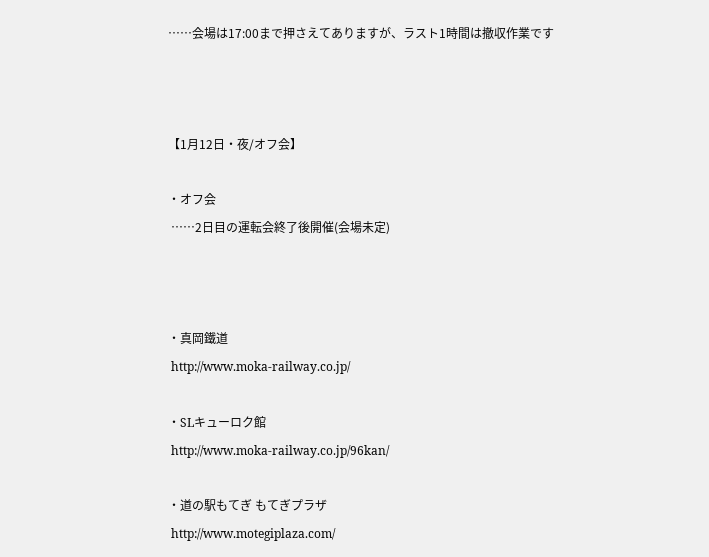……会場は17:00まで押さえてありますが、ラスト1時間は撤収作業です



【1月12日・夜/オフ会】

・オフ会
 ……2日目の運転会終了後開催(会場未定)



・真岡鐵道
 http://www.moka-railway.co.jp/

・SLキューロク館
 http://www.moka-railway.co.jp/96kan/

・道の駅もてぎ もてぎプラザ
 http://www.motegiplaza.com/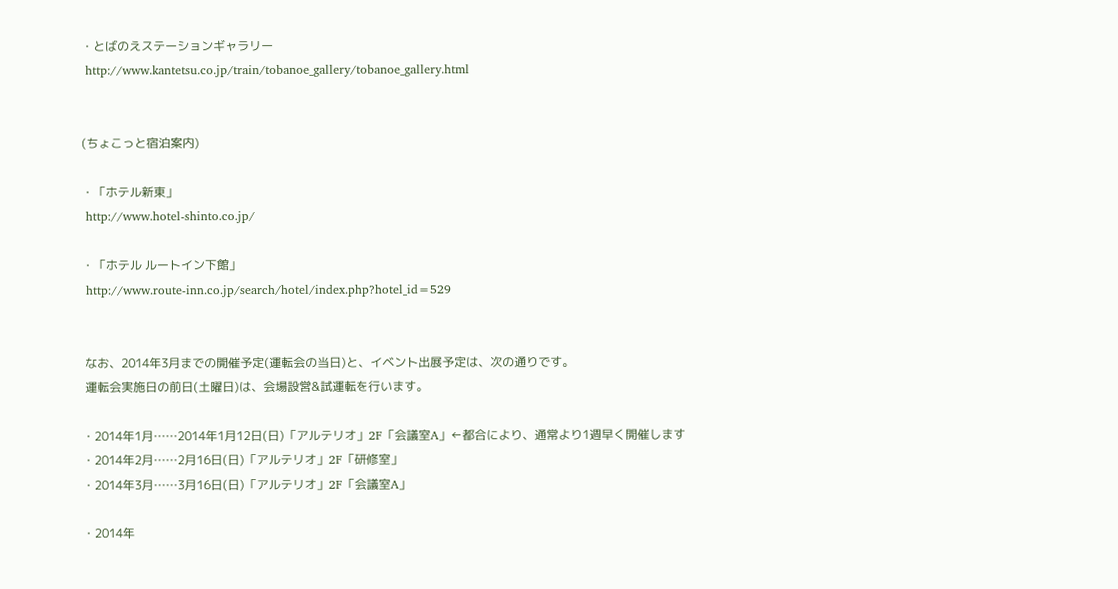・とばのえステーションギャラリー
 http://www.kantetsu.co.jp/train/tobanoe_gallery/tobanoe_gallery.html


(ちょこっと宿泊案内)

・「ホテル新東」
 http://www.hotel-shinto.co.jp/

・「ホテル ルートイン下館」
 http://www.route-inn.co.jp/search/hotel/index.php?hotel_id=529


 なお、2014年3月までの開催予定(運転会の当日)と、イベント出展予定は、次の通りです。
 運転会実施日の前日(土曜日)は、会場設営&試運転を行います。

・2014年1月……2014年1月12日(日)「アルテリオ」2F「会議室A」←都合により、通常より1週早く開催します
・2014年2月……2月16日(日)「アルテリオ」2F「研修室」
・2014年3月……3月16日(日)「アルテリオ」2F「会議室A」

・2014年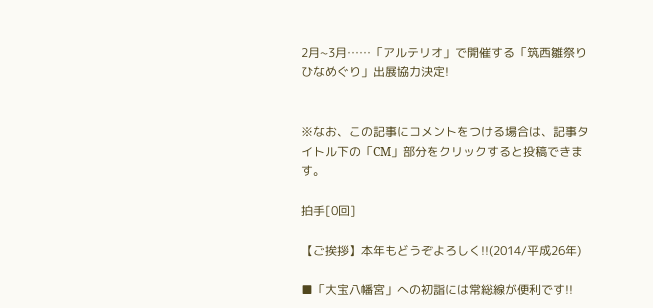2月~3月……「アルテリオ」で開催する「筑西雛祭り ひなめぐり」出展協力決定!


※なお、この記事にコメントをつける場合は、記事タイトル下の「CM」部分をクリックすると投稿できます。

拍手[0回]

【ご挨拶】本年もどうぞよろしく!!(2014/平成26年)

■「大宝八幡宮」への初詣には常総線が便利です!!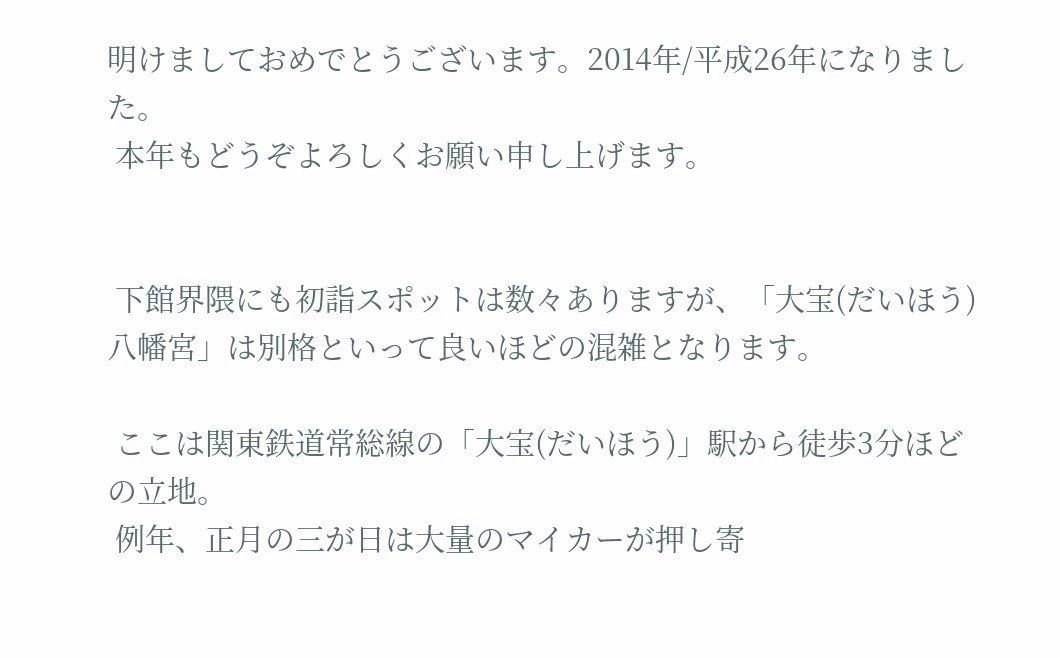明けましておめでとうございます。2014年/平成26年になりました。
 本年もどうぞよろしくお願い申し上げます。


 下館界隈にも初詣スポットは数々ありますが、「大宝(だいほう)八幡宮」は別格といって良いほどの混雑となります。

 ここは関東鉄道常総線の「大宝(だいほう)」駅から徒歩3分ほどの立地。
 例年、正月の三が日は大量のマイカーが押し寄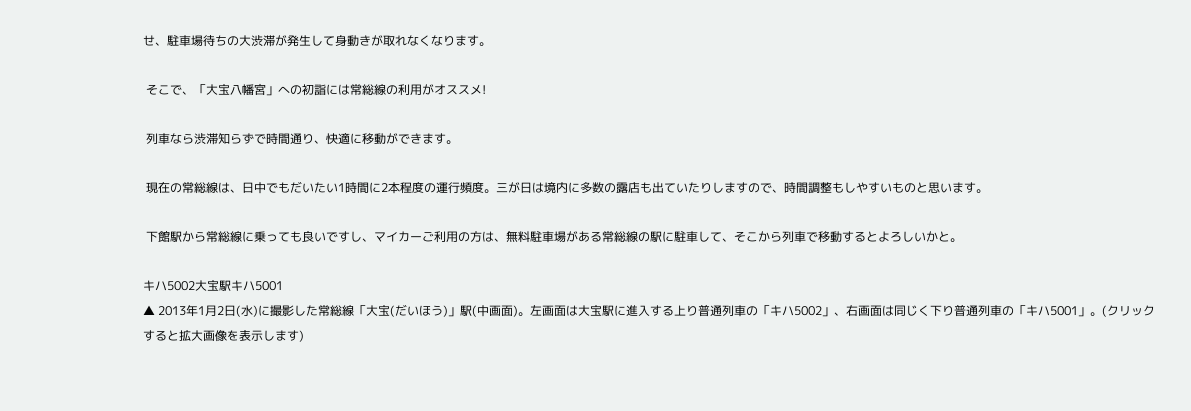せ、駐車場待ちの大渋滞が発生して身動きが取れなくなります。

 そこで、「大宝八幡宮」への初詣には常総線の利用がオススメ!

 列車なら渋滞知らずで時間通り、快適に移動ができます。

 現在の常総線は、日中でもだいたい1時間に2本程度の運行頻度。三が日は境内に多数の露店も出ていたりしますので、時間調整もしやすいものと思います。

 下館駅から常総線に乗っても良いですし、マイカーご利用の方は、無料駐車場がある常総線の駅に駐車して、そこから列車で移動するとよろしいかと。

キハ5002大宝駅キハ5001
▲ 2013年1月2日(水)に撮影した常総線「大宝(だいほう)」駅(中画面)。左画面は大宝駅に進入する上り普通列車の「キハ5002」、右画面は同じく下り普通列車の「キハ5001」。(クリックすると拡大画像を表示します)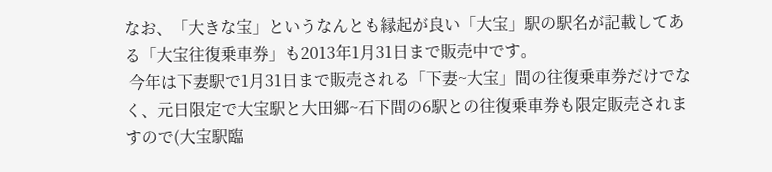なお、「大きな宝」というなんとも縁起が良い「大宝」駅の駅名が記載してある「大宝往復乗車券」も2013年1月31日まで販売中です。
 今年は下妻駅で1月31日まで販売される「下妻~大宝」間の往復乗車券だけでなく、元日限定で大宝駅と大田郷~石下間の6駅との往復乗車券も限定販売されますので(大宝駅臨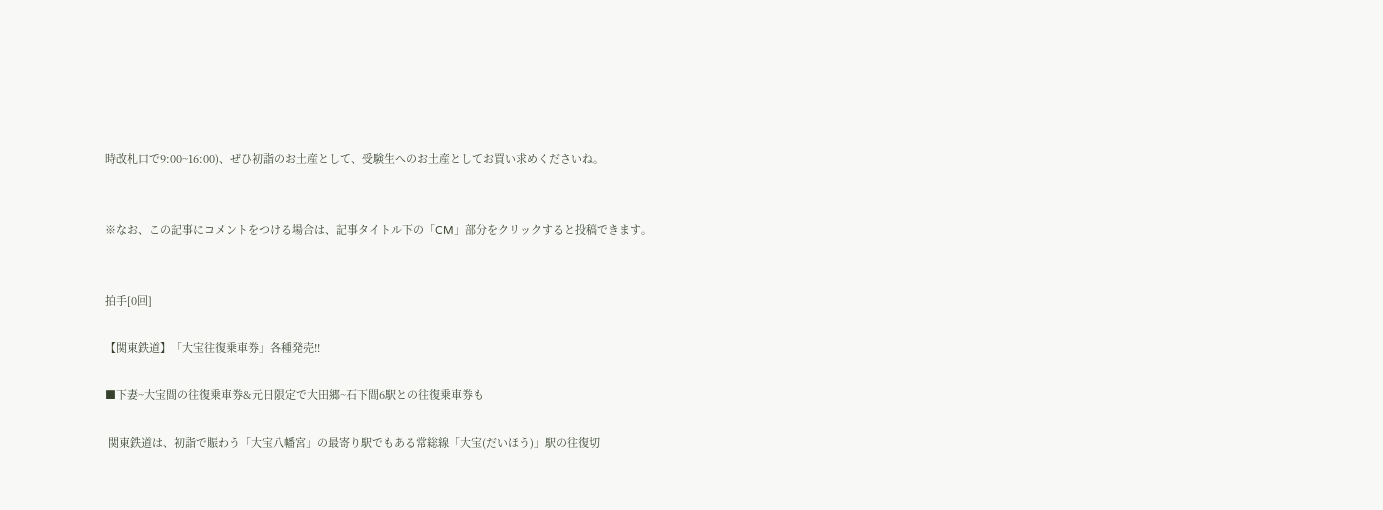時改札口で9:00~16:00)、ぜひ初詣のお土産として、受験生へのお土産としてお買い求めくださいね。


※なお、この記事にコメントをつける場合は、記事タイトル下の「CM」部分をクリックすると投稿できます。


拍手[0回]

【関東鉄道】「大宝往復乗車券」各種発売!!

■下妻~大宝間の往復乗車券&元日限定で大田郷~石下間6駅との往復乗車券も

 関東鉄道は、初詣で賑わう「大宝八幡宮」の最寄り駅でもある常総線「大宝(だいほう)」駅の往復切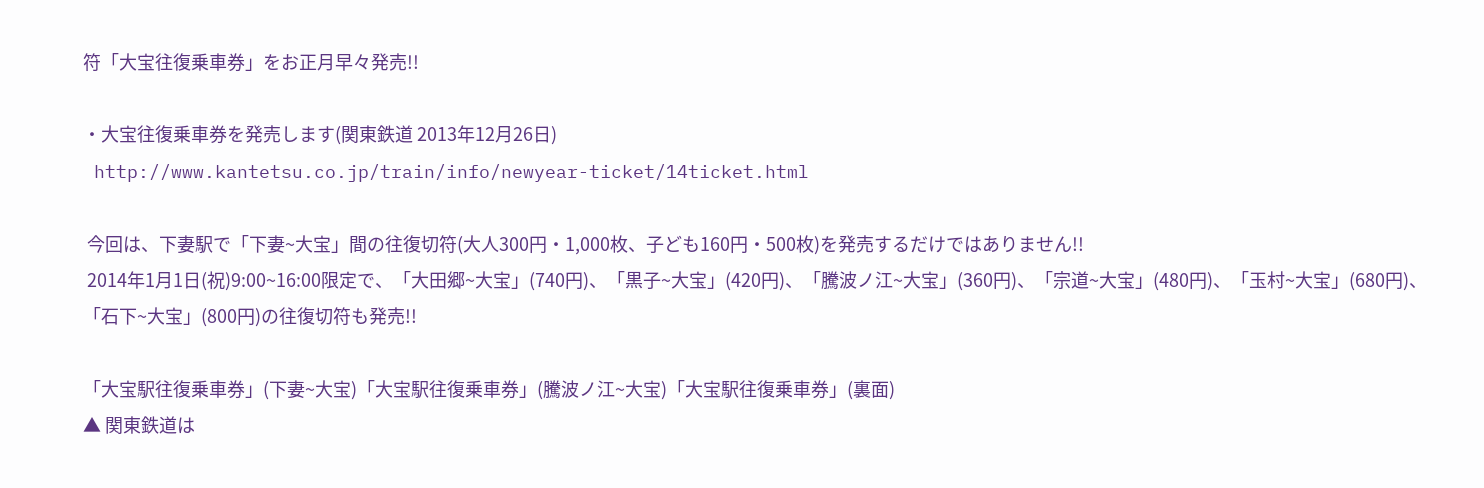符「大宝往復乗車券」をお正月早々発売!!

・大宝往復乗車券を発売します(関東鉄道 2013年12月26日)
 http://www.kantetsu.co.jp/train/info/newyear-ticket/14ticket.html

 今回は、下妻駅で「下妻~大宝」間の往復切符(大人300円・1,000枚、子ども160円・500枚)を発売するだけではありません!!
 2014年1月1日(祝)9:00~16:00限定で、「大田郷~大宝」(740円)、「黒子~大宝」(420円)、「騰波ノ江~大宝」(360円)、「宗道~大宝」(480円)、「玉村~大宝」(680円)、「石下~大宝」(800円)の往復切符も発売!!

「大宝駅往復乗車券」(下妻~大宝)「大宝駅往復乗車券」(騰波ノ江~大宝)「大宝駅往復乗車券」(裏面)
▲ 関東鉄道は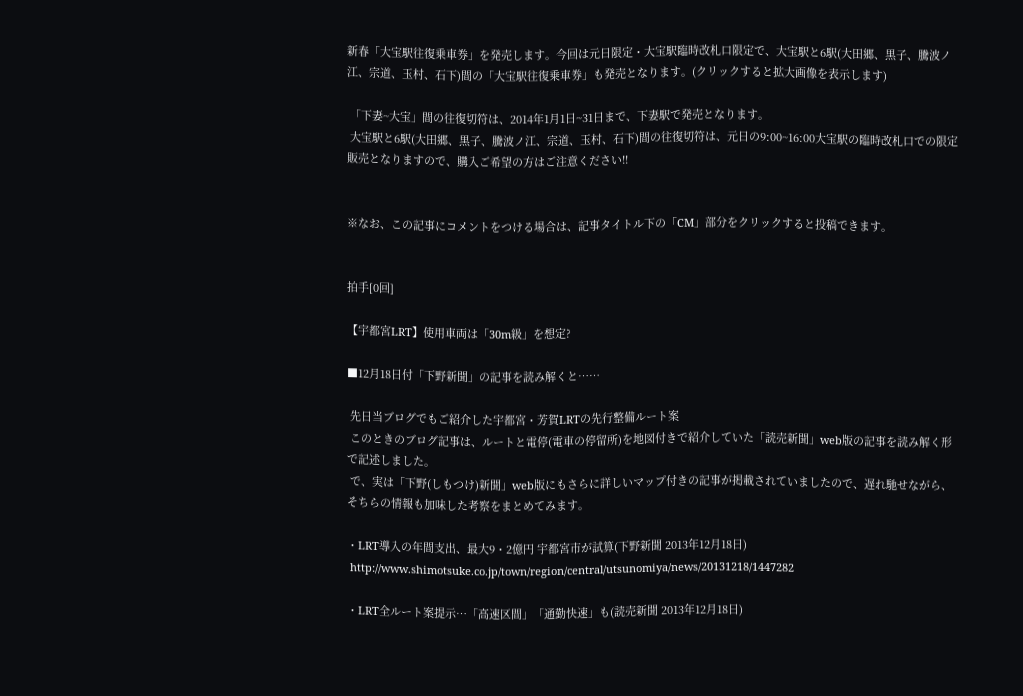新春「大宝駅往復乗車券」を発売します。今回は元日限定・大宝駅臨時改札口限定で、大宝駅と6駅(大田郷、黒子、騰波ノ江、宗道、玉村、石下)間の「大宝駅往復乗車券」も発売となります。(クリックすると拡大画像を表示します)

 「下妻~大宝」間の往復切符は、2014年1月1日~31日まで、下妻駅で発売となります。
 大宝駅と6駅(大田郷、黒子、騰波ノ江、宗道、玉村、石下)間の往復切符は、元日の9:00~16:00大宝駅の臨時改札口での限定販売となりますので、購入ご希望の方はご注意ください!!


※なお、この記事にコメントをつける場合は、記事タイトル下の「CM」部分をクリックすると投稿できます。


拍手[0回]

【宇都宮LRT】使用車両は「30m級」を想定?

■12月18日付「下野新聞」の記事を読み解くと……

 先日当ブログでもご紹介した宇都宮・芳賀LRTの先行整備ルート案
 このときのブログ記事は、ルートと電停(電車の停留所)を地図付きで紹介していた「読売新聞」web版の記事を読み解く形で記述しました。
 で、実は「下野(しもつけ)新聞」web版にもさらに詳しいマップ付きの記事が掲載されていましたので、遅れ馳せながら、そちらの情報も加味した考察をまとめてみます。

・LRT導入の年間支出、最大9・2億円 宇都宮市が試算(下野新聞 2013年12月18日)
 http://www.shimotsuke.co.jp/town/region/central/utsunomiya/news/20131218/1447282

・LRT全ルート案提示…「高速区間」「通勤快速」も(読売新聞 2013年12月18日)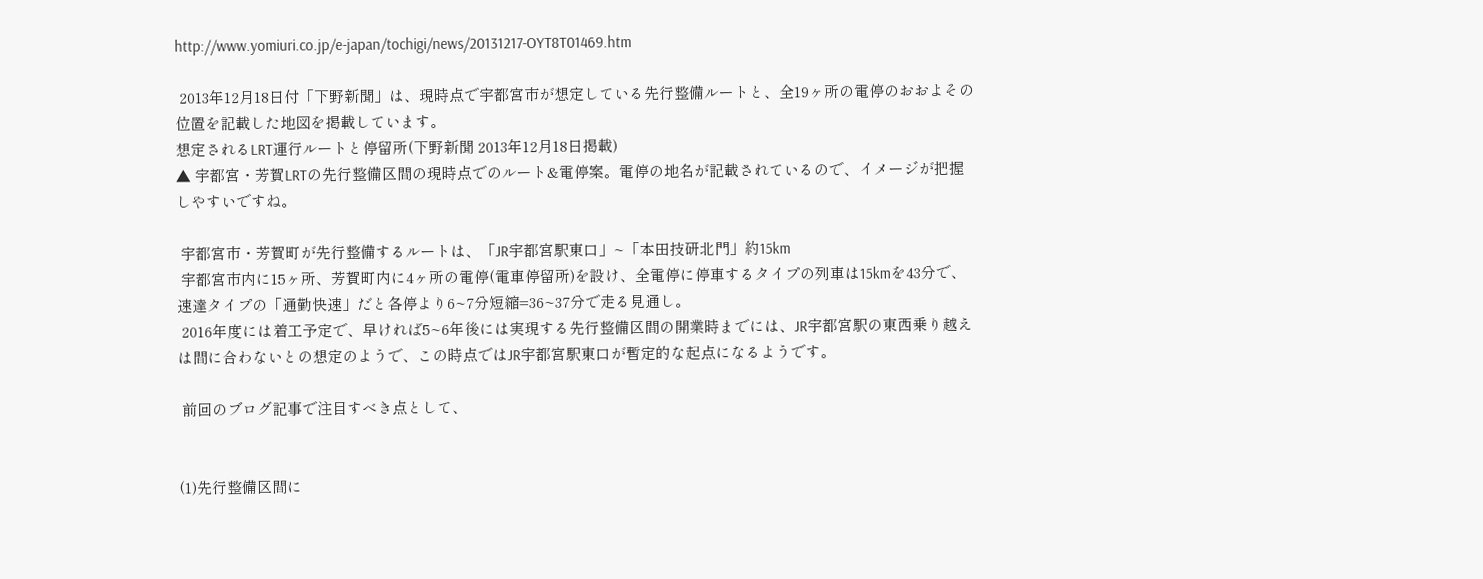http://www.yomiuri.co.jp/e-japan/tochigi/news/20131217-OYT8T01469.htm

 2013年12月18日付「下野新聞」は、現時点で宇都宮市が想定している先行整備ルートと、全19ヶ所の電停のおおよその位置を記載した地図を掲載しています。
想定されるLRT運行ルートと停留所(下野新聞 2013年12月18日掲載)
▲ 宇都宮・芳賀LRTの先行整備区間の現時点でのルート&電停案。電停の地名が記載されているので、イメージが把握しやすいですね。

 宇都宮市・芳賀町が先行整備するルートは、「JR宇都宮駅東口」~「本田技研北門」約15km
 宇都宮市内に15ヶ所、芳賀町内に4ヶ所の電停(電車停留所)を設け、全電停に停車するタイプの列車は15kmを43分で、速達タイプの「通勤快速」だと各停より6~7分短縮=36~37分で走る見通し。
 2016年度には着工予定で、早ければ5~6年後には実現する先行整備区間の開業時までには、JR宇都宮駅の東西乗り越えは間に合わないとの想定のようで、この時点ではJR宇都宮駅東口が暫定的な起点になるようです。

 前回のブログ記事で注目すべき点として、


(1)先行整備区間に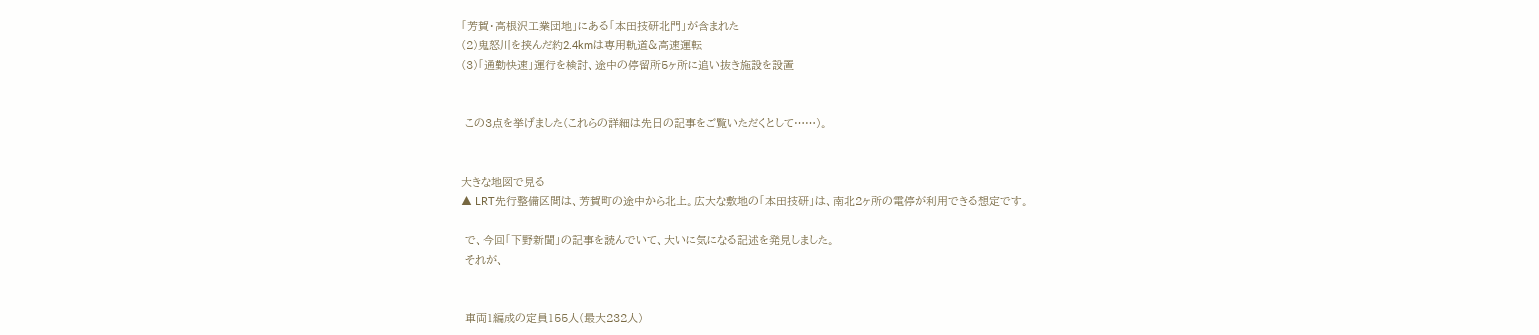「芳賀・高根沢工業団地」にある「本田技研北門」が含まれた
(2)鬼怒川を挟んだ約2.4kmは専用軌道&高速運転
(3)「通勤快速」運行を検討、途中の停留所5ヶ所に追い抜き施設を設置


 この3点を挙げました(これらの詳細は先日の記事をご覧いただくとして……)。


大きな地図で見る
▲ LRT先行整備区間は、芳賀町の途中から北上。広大な敷地の「本田技研」は、南北2ヶ所の電停が利用できる想定です。

 で、今回「下野新聞」の記事を読んでいて、大いに気になる記述を発見しました。
 それが、


 車両1編成の定員155人(最大232人)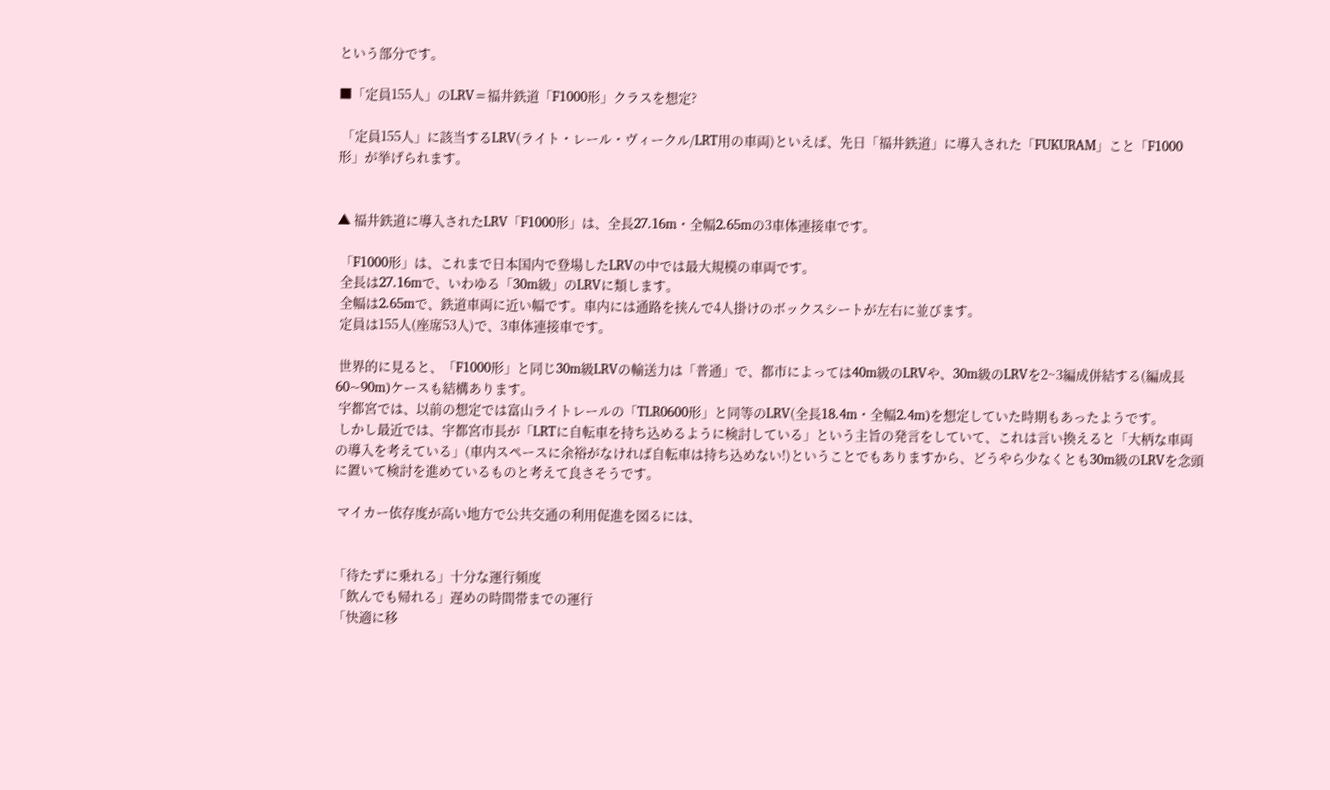という部分です。

■「定員155人」のLRV=福井鉄道「F1000形」クラスを想定?

 「定員155人」に該当するLRV(ライト・レール・ヴィークル/LRT用の車両)といえば、先日「福井鉄道」に導入された「FUKURAM」こと「F1000形」が挙げられます。


▲ 福井鉄道に導入されたLRV「F1000形」は、全長27.16m・全幅2.65mの3車体連接車です。

 「F1000形」は、これまで日本国内で登場したLRVの中では最大規模の車両です。
 全長は27.16mで、いわゆる「30m級」のLRVに類します。
 全幅は2.65mで、鉄道車両に近い幅です。車内には通路を挟んで4人掛けのボックスシートが左右に並びます。
 定員は155人(座席53人)で、3車体連接車です。

 世界的に見ると、「F1000形」と同じ30m級LRVの輸送力は「普通」で、都市によっては40m級のLRVや、30m級のLRVを2~3編成併結する(編成長60~90m)ケースも結構あります。
 宇都宮では、以前の想定では富山ライトレールの「TLR0600形」と同等のLRV(全長18.4m・全幅2.4m)を想定していた時期もあったようです。
 しかし最近では、宇都宮市長が「LRTに自転車を持ち込めるように検討している」という主旨の発言をしていて、これは言い換えると「大柄な車両の導入を考えている」(車内スペースに余裕がなければ自転車は持ち込めない!)ということでもありますから、どうやら少なくとも30m級のLRVを念頭に置いて検討を進めているものと考えて良さそうです。

 マイカー依存度が高い地方で公共交通の利用促進を図るには、


「待たずに乗れる」十分な運行頻度
「飲んでも帰れる」遅めの時間帯までの運行
「快適に移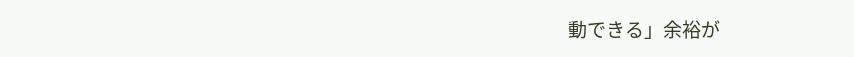動できる」余裕が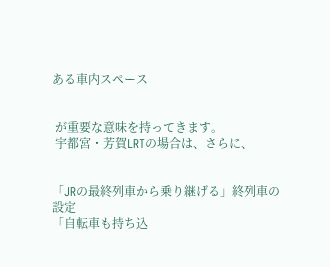ある車内スペース


 が重要な意味を持ってきます。
 宇都宮・芳賀LRTの場合は、さらに、


「JRの最終列車から乗り継げる」終列車の設定
「自転車も持ち込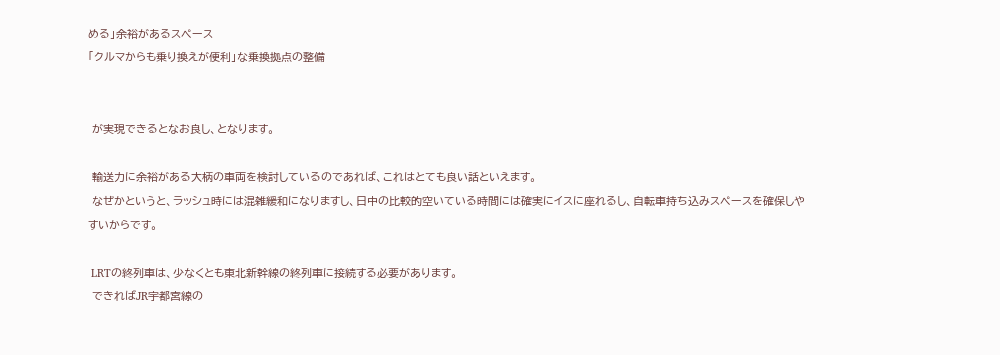める」余裕があるスペース
「クルマからも乗り換えが便利」な乗換拠点の整備


 が実現できるとなお良し、となります。

 輸送力に余裕がある大柄の車両を検討しているのであれば、これはとても良い話といえます。
 なぜかというと、ラッシュ時には混雑緩和になりますし、日中の比較的空いている時間には確実にイスに座れるし、自転車持ち込みスペースを確保しやすいからです。

 LRTの終列車は、少なくとも東北新幹線の終列車に接続する必要があります。
 できればJR宇都宮線の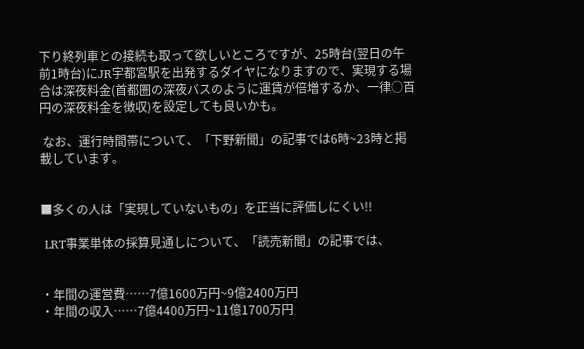下り終列車との接続も取って欲しいところですが、25時台(翌日の午前1時台)にJR宇都宮駅を出発するダイヤになりますので、実現する場合は深夜料金(首都圏の深夜バスのように運賃が倍増するか、一律○百円の深夜料金を徴収)を設定しても良いかも。

 なお、運行時間帯について、「下野新聞」の記事では6時~23時と掲載しています。


■多くの人は「実現していないもの」を正当に評価しにくい!!

 LRT事業単体の採算見通しについて、「読売新聞」の記事では、


・年間の運営費……7億1600万円~9億2400万円
・年間の収入……7億4400万円~11億1700万円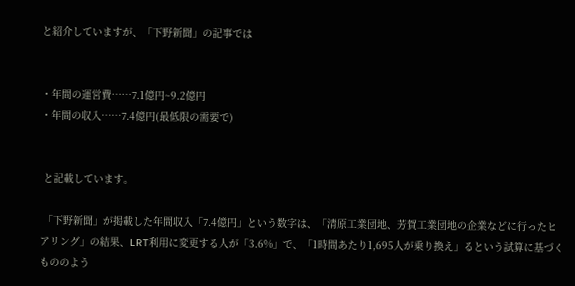と紹介していますが、「下野新聞」の記事では


・年間の運営費……7.1億円~9.2億円
・年間の収入……7.4億円(最低限の需要で)


 と記載しています。

 「下野新聞」が掲載した年間収入「7.4億円」という数字は、「清原工業団地、芳賀工業団地の企業などに行ったヒアリング」の結果、LRT利用に変更する人が「3.6%」で、「1時間あたり1,695人が乗り換え」るという試算に基づくもののよう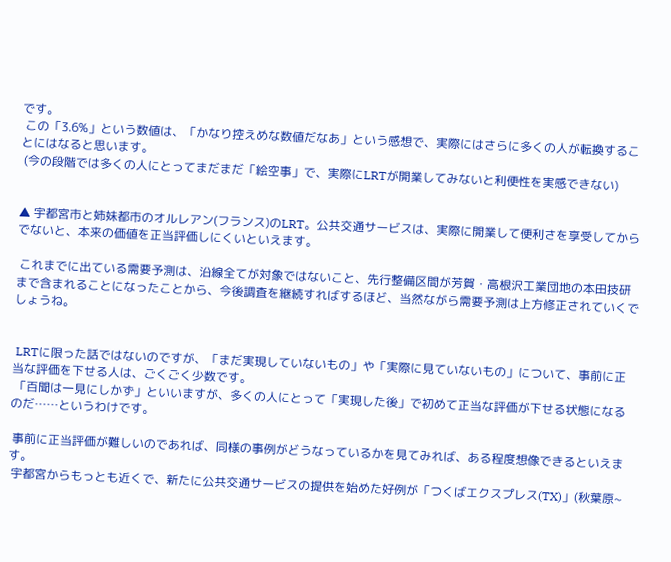です。
 この「3.6%」という数値は、「かなり控えめな数値だなあ」という感想で、実際にはさらに多くの人が転換することにはなると思います。
 (今の段階では多くの人にとってまだまだ「絵空事」で、実際にLRTが開業してみないと利便性を実感できない)


▲ 宇都宮市と姉妹都市のオルレアン(フランス)のLRT。公共交通サービスは、実際に開業して便利さを享受してからでないと、本来の価値を正当評価しにくいといえます。

 これまでに出ている需要予測は、沿線全てが対象ではないこと、先行整備区間が芳賀・高根沢工業団地の本田技研まで含まれることになったことから、今後調査を継続すればするほど、当然ながら需要予測は上方修正されていくでしょうね。


 LRTに限った話ではないのですが、「まだ実現していないもの」や「実際に見ていないもの」について、事前に正当な評価を下せる人は、ごくごく少数です。
 「百聞は一見にしかず」といいますが、多くの人にとって「実現した後」で初めて正当な評価が下せる状態になるのだ……というわけです。

 事前に正当評価が難しいのであれば、同様の事例がどうなっているかを見てみれば、ある程度想像できるといえます。
 宇都宮からもっとも近くで、新たに公共交通サービスの提供を始めた好例が「つくばエクスプレス(TX)」(秋葉原~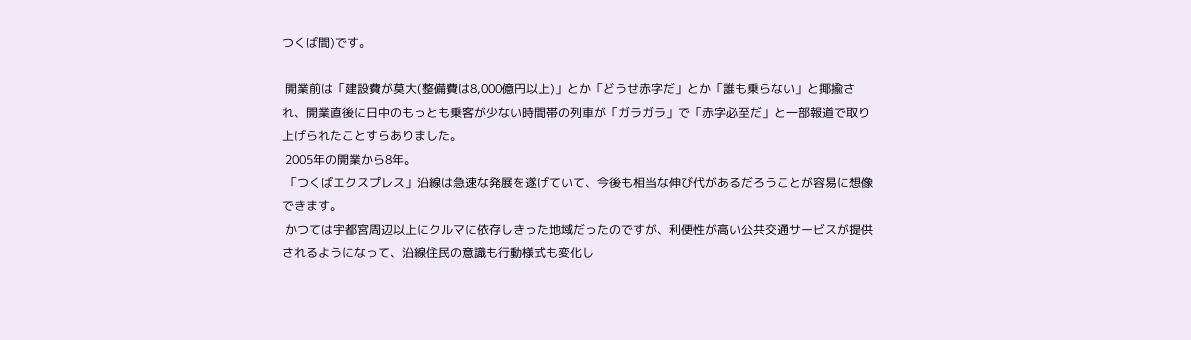つくば間)です。

 開業前は「建設費が莫大(整備費は8,000億円以上)」とか「どうせ赤字だ」とか「誰も乗らない」と揶揄され、開業直後に日中のもっとも乗客が少ない時間帯の列車が「ガラガラ」で「赤字必至だ」と一部報道で取り上げられたことすらありました。
 2005年の開業から8年。
 「つくばエクスプレス」沿線は急速な発展を遂げていて、今後も相当な伸び代があるだろうことが容易に想像できます。
 かつては宇都宮周辺以上にクルマに依存しきった地域だったのですが、利便性が高い公共交通サービスが提供されるようになって、沿線住民の意識も行動様式も変化し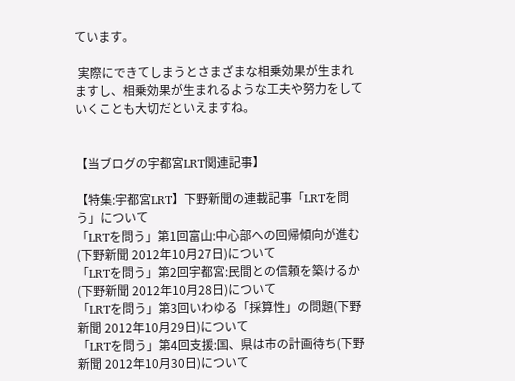ています。

 実際にできてしまうとさまざまな相乗効果が生まれますし、相乗効果が生まれるような工夫や努力をしていくことも大切だといえますね。


【当ブログの宇都宮LRT関連記事】

【特集:宇都宮LRT】下野新聞の連載記事「LRTを問う」について
「LRTを問う」第1回富山:中心部への回帰傾向が進む(下野新聞 2012年10月27日)について
「LRTを問う」第2回宇都宮:民間との信頼を築けるか(下野新聞 2012年10月28日)について
「LRTを問う」第3回いわゆる「採算性」の問題(下野新聞 2012年10月29日)について
「LRTを問う」第4回支援:国、県は市の計画待ち(下野新聞 2012年10月30日)について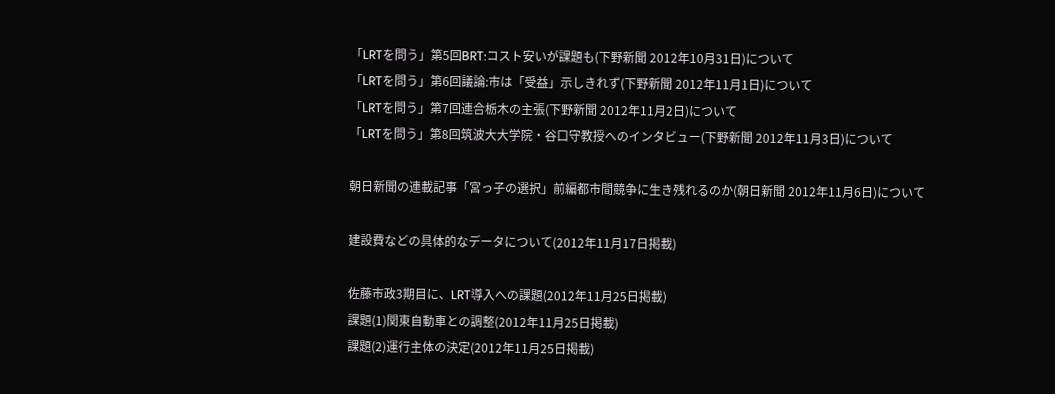「LRTを問う」第5回BRT:コスト安いが課題も(下野新聞 2012年10月31日)について
「LRTを問う」第6回議論:市は「受益」示しきれず(下野新聞 2012年11月1日)について
「LRTを問う」第7回連合栃木の主張(下野新聞 2012年11月2日)について
「LRTを問う」第8回筑波大大学院・谷口守教授へのインタビュー(下野新聞 2012年11月3日)について

朝日新聞の連載記事「宮っ子の選択」前編都市間競争に生き残れるのか(朝日新聞 2012年11月6日)について

建設費などの具体的なデータについて(2012年11月17日掲載)

佐藤市政3期目に、LRT導入への課題(2012年11月25日掲載)
課題(1)関東自動車との調整(2012年11月25日掲載)
課題(2)運行主体の決定(2012年11月25日掲載)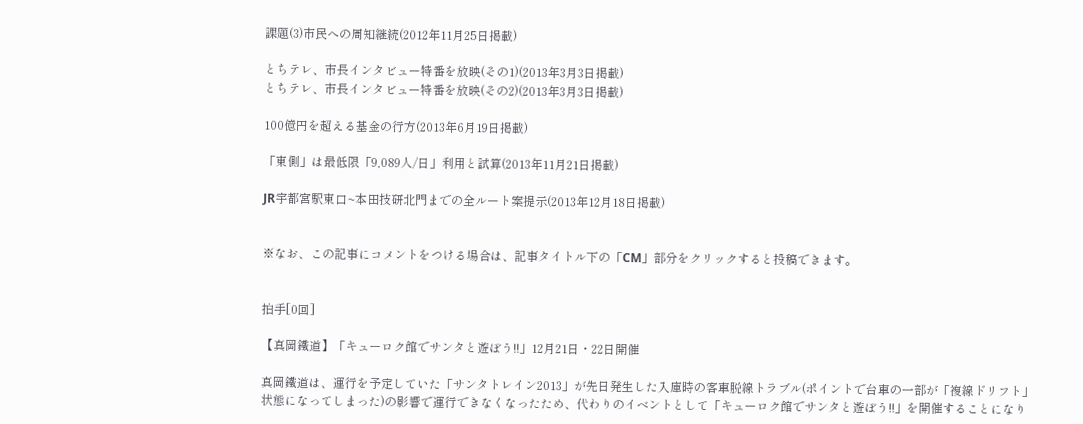課題(3)市民への周知継続(2012年11月25日掲載)

とちテレ、市長インタビュー特番を放映(その1)(2013年3月3日掲載)
とちテレ、市長インタビュー特番を放映(その2)(2013年3月3日掲載)

100億円を超える基金の行方(2013年6月19日掲載)

「東側」は最低限「9,089人/日」利用と試算(2013年11月21日掲載)

JR宇都宮駅東口~本田技研北門までの全ルート案提示(2013年12月18日掲載)


※なお、この記事にコメントをつける場合は、記事タイトル下の「CM」部分をクリックすると投稿できます。


拍手[0回]

【真岡鐵道】「キューロク館でサンタと遊ぼう!!」12月21日・22日開催

真岡鐵道は、運行を予定していた「サンタトレイン2013」が先日発生した入庫時の客車脱線トラブル(ポイントで台車の一部が「複線ドリフト」状態になってしまった)の影響で運行できなくなったため、代わりのイベントとして「キューロク館でサンタと遊ぼう!!」を開催することになり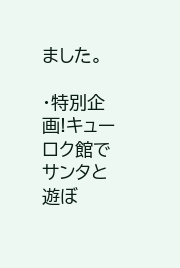ました。

・特別企画!キューロク館でサンタと遊ぼ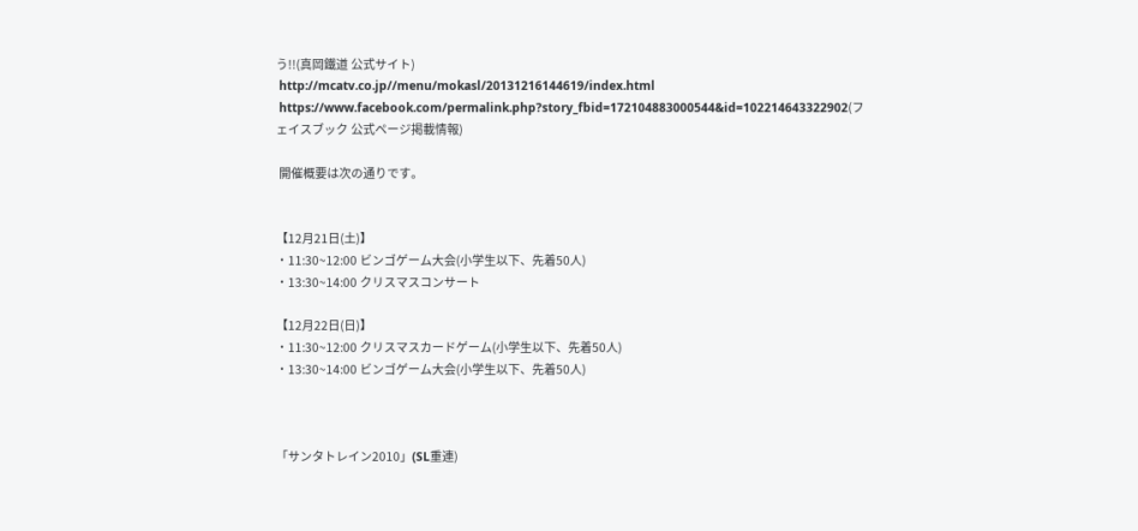う!!(真岡鐵道 公式サイト)
 http://mcatv.co.jp//menu/mokasl/20131216144619/index.html
 https://www.facebook.com/permalink.php?story_fbid=172104883000544&id=102214643322902(フェイスブック 公式ページ掲載情報)

 開催概要は次の通りです。


【12月21日(土)】
・11:30~12:00 ビンゴゲーム大会(小学生以下、先着50人)
・13:30~14:00 クリスマスコンサート

【12月22日(日)】
・11:30~12:00 クリスマスカードゲーム(小学生以下、先着50人)
・13:30~14:00 ビンゴゲーム大会(小学生以下、先着50人)



「サンタトレイン2010」(SL重連)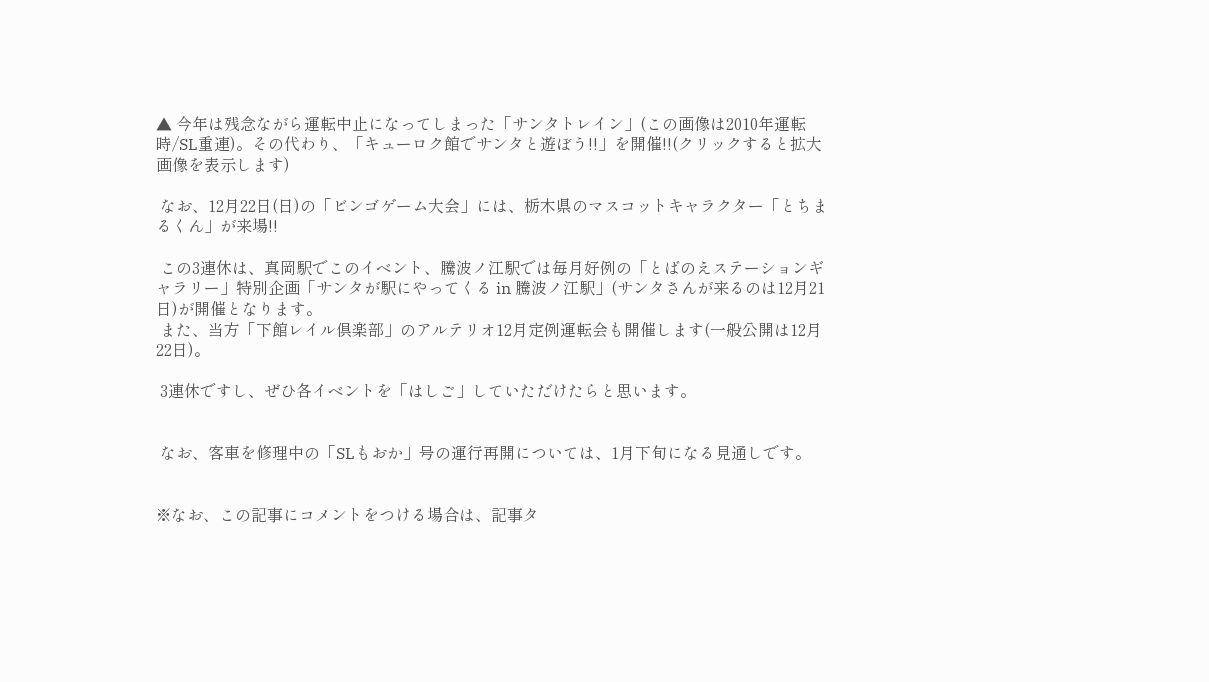▲ 今年は残念ながら運転中止になってしまった「サンタトレイン」(この画像は2010年運転時/SL重連)。その代わり、「キューロク館でサンタと遊ぼう!!」を開催!!(クリックすると拡大画像を表示します)

 なお、12月22日(日)の「ビンゴゲーム大会」には、栃木県のマスコットキャラクター「とちまるくん」が来場!!

 この3連休は、真岡駅でこのイベント、騰波ノ江駅では毎月好例の「とばのえステーションギャラリー」特別企画「サンタが駅にやってくる in 騰波ノ江駅」(サンタさんが来るのは12月21日)が開催となります。
 また、当方「下館レイル倶楽部」のアルテリオ12月定例運転会も開催します(一般公開は12月22日)。

 3連休ですし、ぜひ各イベントを「はしご」していただけたらと思います。


 なお、客車を修理中の「SLもおか」号の運行再開については、1月下旬になる見通しです。


※なお、この記事にコメントをつける場合は、記事タ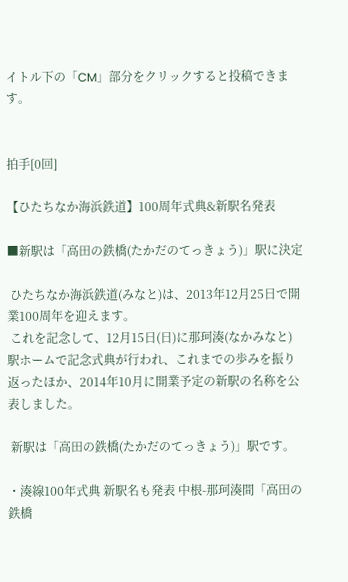イトル下の「CM」部分をクリックすると投稿できます。


拍手[0回]

【ひたちなか海浜鉄道】100周年式典&新駅名発表

■新駅は「高田の鉄橋(たかだのてっきょう)」駅に決定

 ひたちなか海浜鉄道(みなと)は、2013年12月25日で開業100周年を迎えます。
 これを記念して、12月15日(日)に那珂湊(なかみなと)駅ホームで記念式典が行われ、これまでの歩みを振り返ったほか、2014年10月に開業予定の新駅の名称を公表しました。

 新駅は「高田の鉄橋(たかだのてっきょう)」駅です。

・湊線100年式典 新駅名も発表 中根-那珂湊間「高田の鉄橋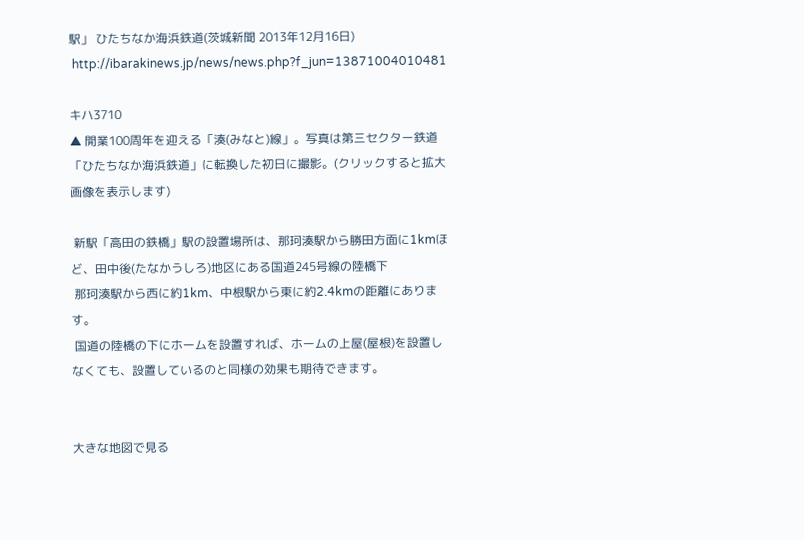駅」 ひたちなか海浜鉄道(茨城新聞 2013年12月16日)
 http://ibarakinews.jp/news/news.php?f_jun=13871004010481

キハ3710
▲ 開業100周年を迎える「湊(みなと)線」。写真は第三セクター鉄道「ひたちなか海浜鉄道」に転換した初日に撮影。(クリックすると拡大画像を表示します)

 新駅「高田の鉄橋」駅の設置場所は、那珂湊駅から勝田方面に1kmほど、田中後(たなかうしろ)地区にある国道245号線の陸橋下
 那珂湊駅から西に約1km、中根駅から東に約2.4kmの距離にあります。
 国道の陸橋の下にホームを設置すれば、ホームの上屋(屋根)を設置しなくても、設置しているのと同様の効果も期待できます。


大きな地図で見る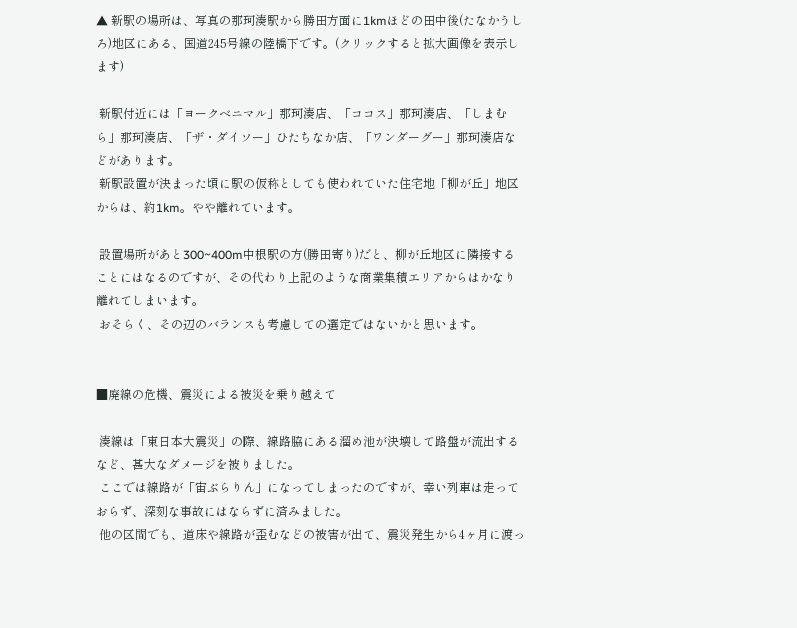▲ 新駅の場所は、写真の那珂湊駅から勝田方面に1kmほどの田中後(たなかうしろ)地区にある、国道245号線の陸橋下です。(クリックすると拡大画像を表示します)

 新駅付近には「ヨークベニマル」那珂湊店、「ココス」那珂湊店、「しまむら」那珂湊店、「ザ・ダイソー」ひたちなか店、「ワンダーグー」那珂湊店などがあります。
 新駅設置が決まった頃に駅の仮称としても使われていた住宅地「柳が丘」地区からは、約1km。やや離れています。

 設置場所があと300~400m中根駅の方(勝田寄り)だと、柳が丘地区に隣接することにはなるのですが、その代わり上記のような商業集積エリアからはかなり離れてしまいます。
 おそらく、その辺のバランスも考慮しての選定ではないかと思います。


■廃線の危機、震災による被災を乗り越えて

 湊線は「東日本大震災」の際、線路脇にある溜め池が決壊して路盤が流出するなど、甚大なダメージを被りました。
 ここでは線路が「宙ぶらりん」になってしまったのですが、幸い列車は走っておらず、深刻な事故にはならずに済みました。
 他の区間でも、道床や線路が歪むなどの被害が出て、震災発生から4ヶ月に渡っ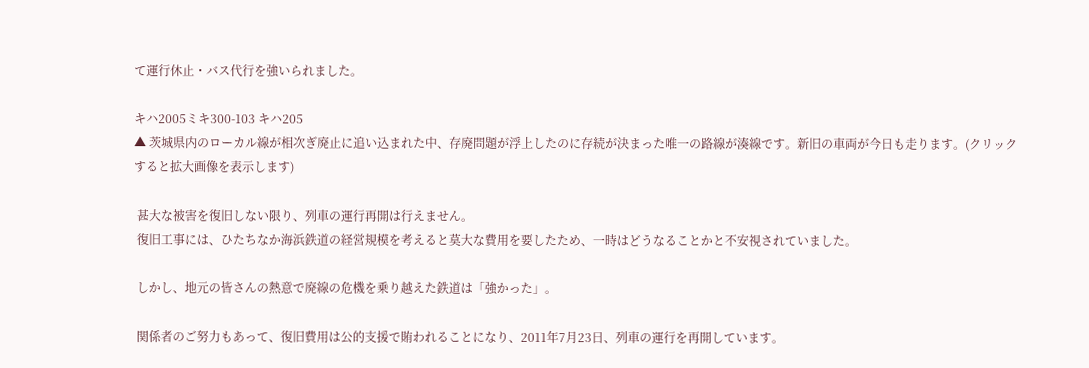て運行休止・バス代行を強いられました。

キハ2005ミキ300-103 キハ205
▲ 茨城県内のローカル線が相次ぎ廃止に追い込まれた中、存廃問題が浮上したのに存続が決まった唯一の路線が湊線です。新旧の車両が今日も走ります。(クリックすると拡大画像を表示します)

 甚大な被害を復旧しない限り、列車の運行再開は行えません。
 復旧工事には、ひたちなか海浜鉄道の経営規模を考えると莫大な費用を要したため、一時はどうなることかと不安視されていました。

 しかし、地元の皆さんの熱意で廃線の危機を乗り越えた鉄道は「強かった」。

 関係者のご努力もあって、復旧費用は公的支援で賄われることになり、2011年7月23日、列車の運行を再開しています。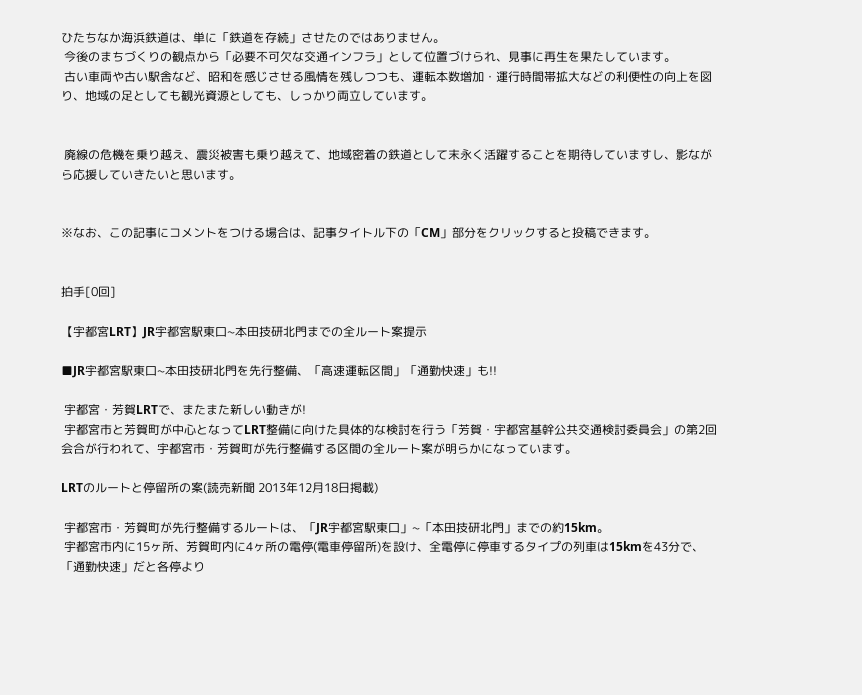ひたちなか海浜鉄道は、単に「鉄道を存続」させたのではありません。
 今後のまちづくりの観点から「必要不可欠な交通インフラ」として位置づけられ、見事に再生を果たしています。
 古い車両や古い駅舎など、昭和を感じさせる風情を残しつつも、運転本数増加・運行時間帯拡大などの利便性の向上を図り、地域の足としても観光資源としても、しっかり両立しています。


 廃線の危機を乗り越え、震災被害も乗り越えて、地域密着の鉄道として末永く活躍することを期待していますし、影ながら応援していきたいと思います。


※なお、この記事にコメントをつける場合は、記事タイトル下の「CM」部分をクリックすると投稿できます。


拍手[0回]

【宇都宮LRT】JR宇都宮駅東口~本田技研北門までの全ルート案提示

■JR宇都宮駅東口~本田技研北門を先行整備、「高速運転区間」「通勤快速」も!!

 宇都宮・芳賀LRTで、またまた新しい動きが!
 宇都宮市と芳賀町が中心となってLRT整備に向けた具体的な検討を行う「芳賀・宇都宮基幹公共交通検討委員会」の第2回会合が行われて、宇都宮市・芳賀町が先行整備する区間の全ルート案が明らかになっています。

LRTのルートと停留所の案(読売新聞 2013年12月18日掲載)

 宇都宮市・芳賀町が先行整備するルートは、「JR宇都宮駅東口」~「本田技研北門」までの約15km。
 宇都宮市内に15ヶ所、芳賀町内に4ヶ所の電停(電車停留所)を設け、全電停に停車するタイプの列車は15kmを43分で、「通勤快速」だと各停より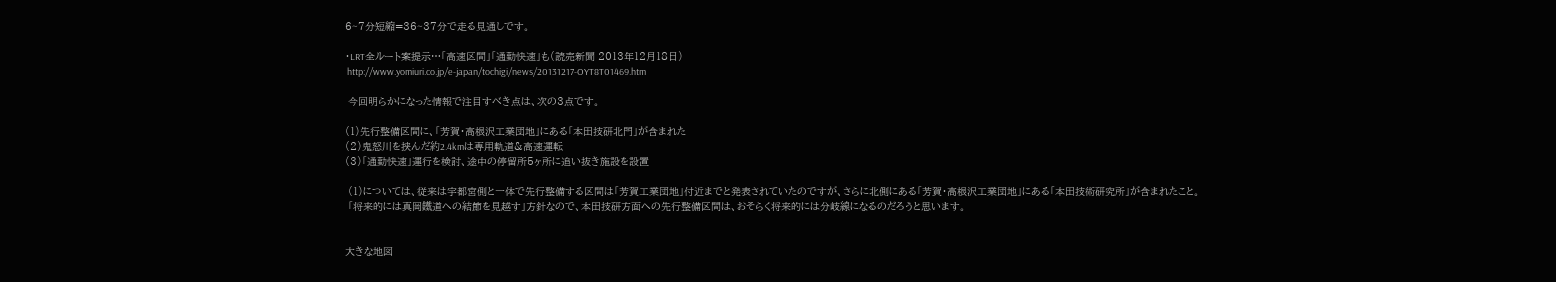6~7分短縮=36~37分で走る見通しです。

・LRT全ルート案提示…「高速区間」「通勤快速」も(読売新聞 2013年12月18日)
 http://www.yomiuri.co.jp/e-japan/tochigi/news/20131217-OYT8T01469.htm

 今回明らかになった情報で注目すべき点は、次の3点です。

(1)先行整備区間に、「芳賀・高根沢工業団地」にある「本田技研北門」が含まれた
(2)鬼怒川を挟んだ約2.4kmは専用軌道&高速運転
(3)「通勤快速」運行を検討、途中の停留所5ヶ所に追い抜き施設を設置

 (1)については、従来は宇都宮側と一体で先行整備する区間は「芳賀工業団地」付近までと発表されていたのですが、さらに北側にある「芳賀・高根沢工業団地」にある「本田技術研究所」が含まれたこと。
 「将来的には真岡鐵道への結節を見越す」方針なので、本田技研方面への先行整備区間は、おそらく将来的には分岐線になるのだろうと思います。


大きな地図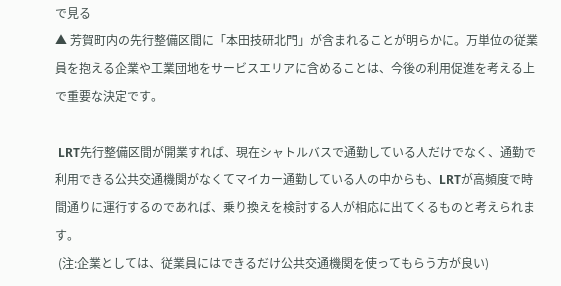で見る
▲ 芳賀町内の先行整備区間に「本田技研北門」が含まれることが明らかに。万単位の従業員を抱える企業や工業団地をサービスエリアに含めることは、今後の利用促進を考える上で重要な決定です。

 LRT先行整備区間が開業すれば、現在シャトルバスで通勤している人だけでなく、通勤で利用できる公共交通機関がなくてマイカー通勤している人の中からも、LRTが高頻度で時間通りに運行するのであれば、乗り換えを検討する人が相応に出てくるものと考えられます。
 (注:企業としては、従業員にはできるだけ公共交通機関を使ってもらう方が良い)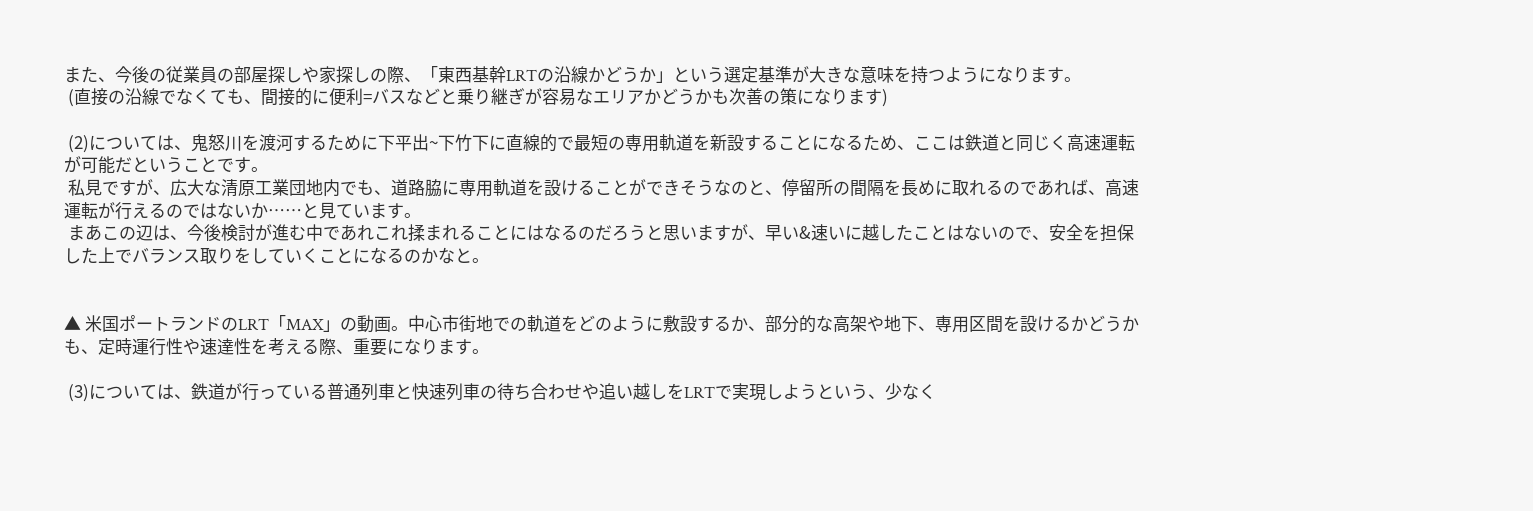また、今後の従業員の部屋探しや家探しの際、「東西基幹LRTの沿線かどうか」という選定基準が大きな意味を持つようになります。
 (直接の沿線でなくても、間接的に便利=バスなどと乗り継ぎが容易なエリアかどうかも次善の策になります)

 (2)については、鬼怒川を渡河するために下平出~下竹下に直線的で最短の専用軌道を新設することになるため、ここは鉄道と同じく高速運転が可能だということです。
 私見ですが、広大な清原工業団地内でも、道路脇に専用軌道を設けることができそうなのと、停留所の間隔を長めに取れるのであれば、高速運転が行えるのではないか……と見ています。
 まあこの辺は、今後検討が進む中であれこれ揉まれることにはなるのだろうと思いますが、早い&速いに越したことはないので、安全を担保した上でバランス取りをしていくことになるのかなと。


▲ 米国ポートランドのLRT「MAX」の動画。中心市街地での軌道をどのように敷設するか、部分的な高架や地下、専用区間を設けるかどうかも、定時運行性や速達性を考える際、重要になります。

 (3)については、鉄道が行っている普通列車と快速列車の待ち合わせや追い越しをLRTで実現しようという、少なく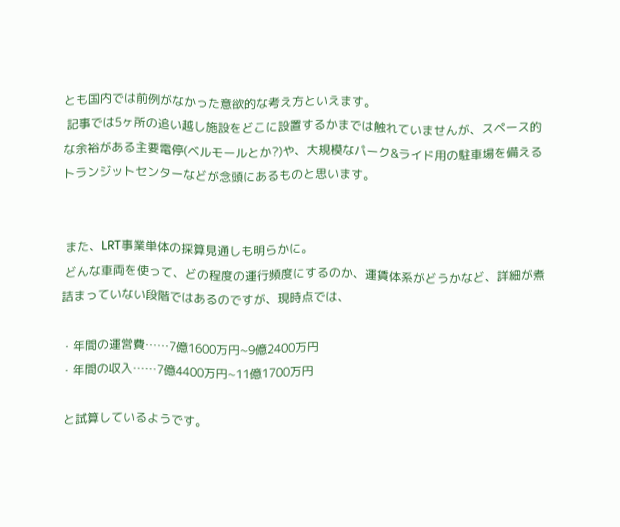とも国内では前例がなかった意欲的な考え方といえます。
 記事では5ヶ所の追い越し施設をどこに設置するかまでは触れていませんが、スペース的な余裕がある主要電停(ベルモールとか?)や、大規模なパーク&ライド用の駐車場を備えるトランジットセンターなどが念頭にあるものと思います。


 また、LRT事業単体の採算見通しも明らかに。
 どんな車両を使って、どの程度の運行頻度にするのか、運賃体系がどうかなど、詳細が煮詰まっていない段階ではあるのですが、現時点では、

・年間の運営費……7億1600万円~9億2400万円
・年間の収入……7億4400万円~11億1700万円

 と試算しているようです。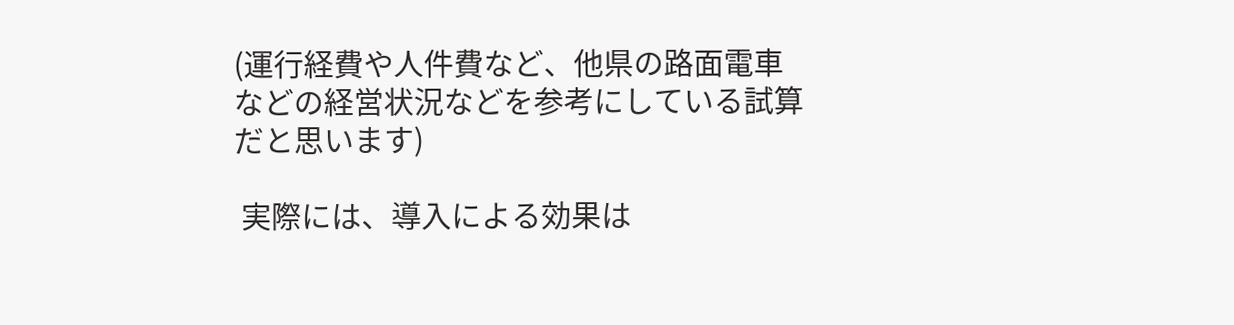(運行経費や人件費など、他県の路面電車などの経営状況などを参考にしている試算だと思います)

 実際には、導入による効果は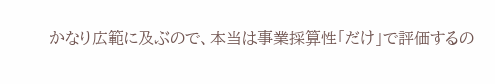かなり広範に及ぶので、本当は事業採算性「だけ」で評価するの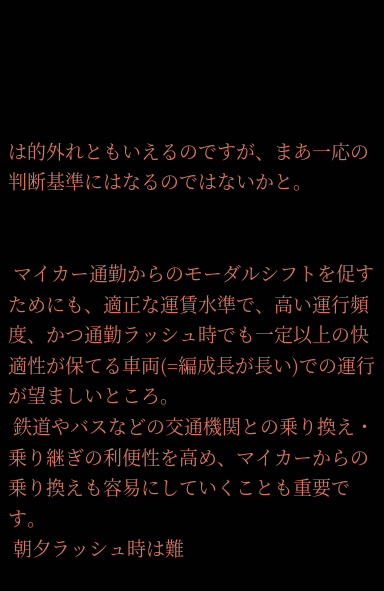は的外れともいえるのですが、まあ一応の判断基準にはなるのではないかと。


 マイカー通勤からのモーダルシフトを促すためにも、適正な運賃水準で、高い運行頻度、かつ通勤ラッシュ時でも一定以上の快適性が保てる車両(=編成長が長い)での運行が望ましいところ。
 鉄道やバスなどの交通機関との乗り換え・乗り継ぎの利便性を高め、マイカーからの乗り換えも容易にしていくことも重要です。
 朝夕ラッシュ時は難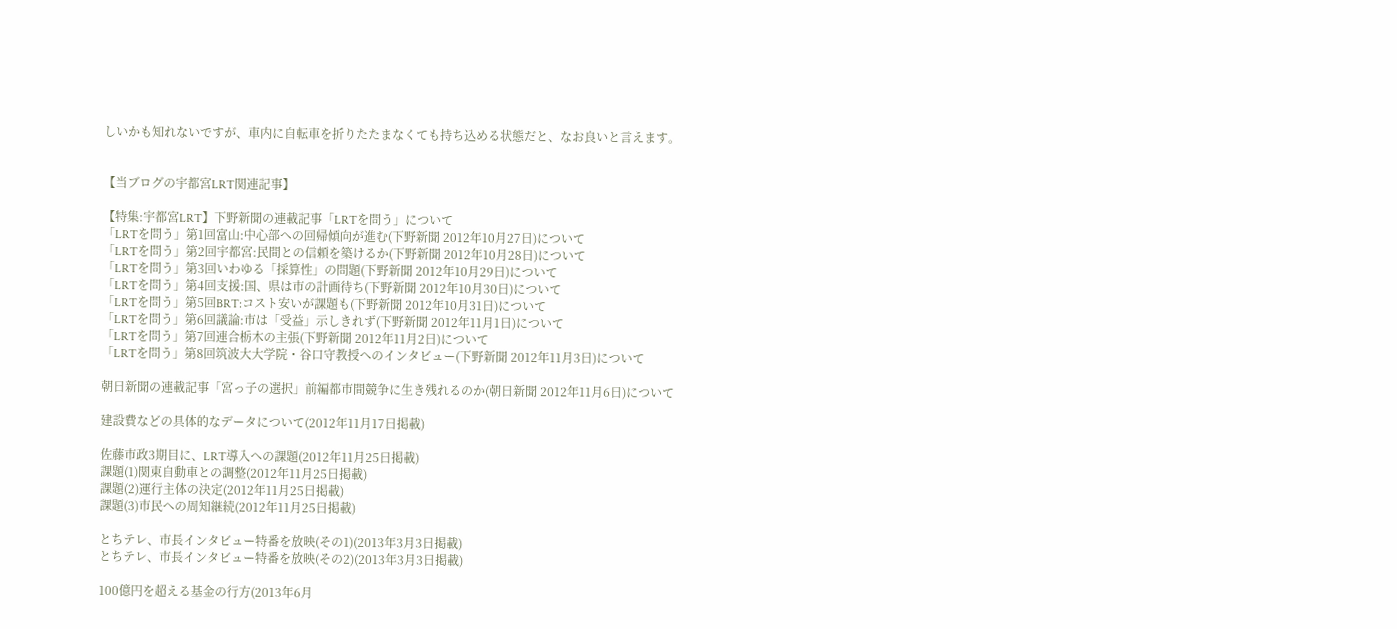しいかも知れないですが、車内に自転車を折りたたまなくても持ち込める状態だと、なお良いと言えます。


【当ブログの宇都宮LRT関連記事】

【特集:宇都宮LRT】下野新聞の連載記事「LRTを問う」について
「LRTを問う」第1回富山:中心部への回帰傾向が進む(下野新聞 2012年10月27日)について
「LRTを問う」第2回宇都宮:民間との信頼を築けるか(下野新聞 2012年10月28日)について
「LRTを問う」第3回いわゆる「採算性」の問題(下野新聞 2012年10月29日)について
「LRTを問う」第4回支援:国、県は市の計画待ち(下野新聞 2012年10月30日)について
「LRTを問う」第5回BRT:コスト安いが課題も(下野新聞 2012年10月31日)について
「LRTを問う」第6回議論:市は「受益」示しきれず(下野新聞 2012年11月1日)について
「LRTを問う」第7回連合栃木の主張(下野新聞 2012年11月2日)について
「LRTを問う」第8回筑波大大学院・谷口守教授へのインタビュー(下野新聞 2012年11月3日)について

朝日新聞の連載記事「宮っ子の選択」前編都市間競争に生き残れるのか(朝日新聞 2012年11月6日)について

建設費などの具体的なデータについて(2012年11月17日掲載)

佐藤市政3期目に、LRT導入への課題(2012年11月25日掲載)
課題(1)関東自動車との調整(2012年11月25日掲載)
課題(2)運行主体の決定(2012年11月25日掲載)
課題(3)市民への周知継続(2012年11月25日掲載)

とちテレ、市長インタビュー特番を放映(その1)(2013年3月3日掲載)
とちテレ、市長インタビュー特番を放映(その2)(2013年3月3日掲載)

100億円を超える基金の行方(2013年6月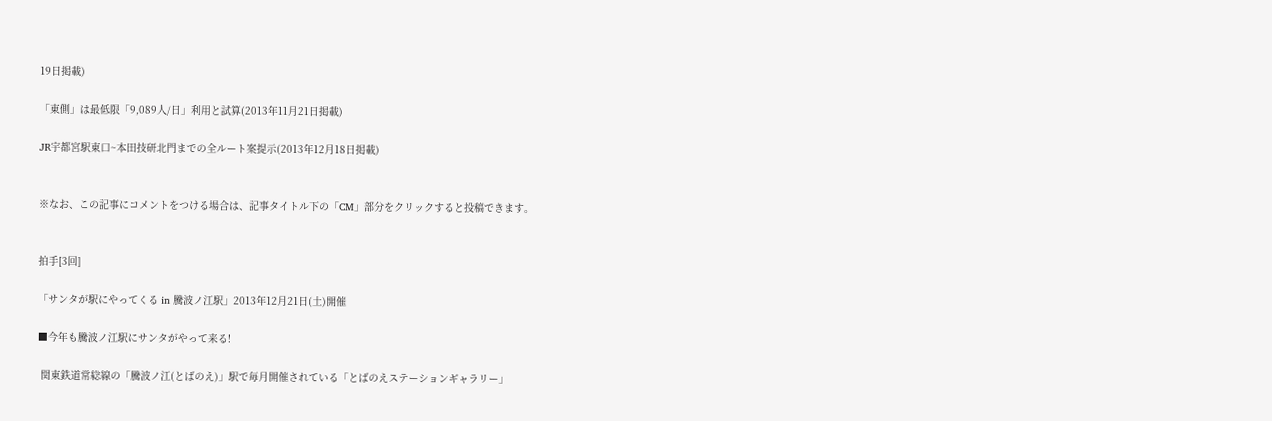19日掲載)

「東側」は最低限「9,089人/日」利用と試算(2013年11月21日掲載)

JR宇都宮駅東口~本田技研北門までの全ルート案提示(2013年12月18日掲載)


※なお、この記事にコメントをつける場合は、記事タイトル下の「CM」部分をクリックすると投稿できます。


拍手[3回]

「サンタが駅にやってくる in 騰波ノ江駅」2013年12月21日(土)開催

■今年も騰波ノ江駅にサンタがやって来る!

 関東鉄道常総線の「騰波ノ江(とばのえ)」駅で毎月開催されている「とばのえステーションギャラリー」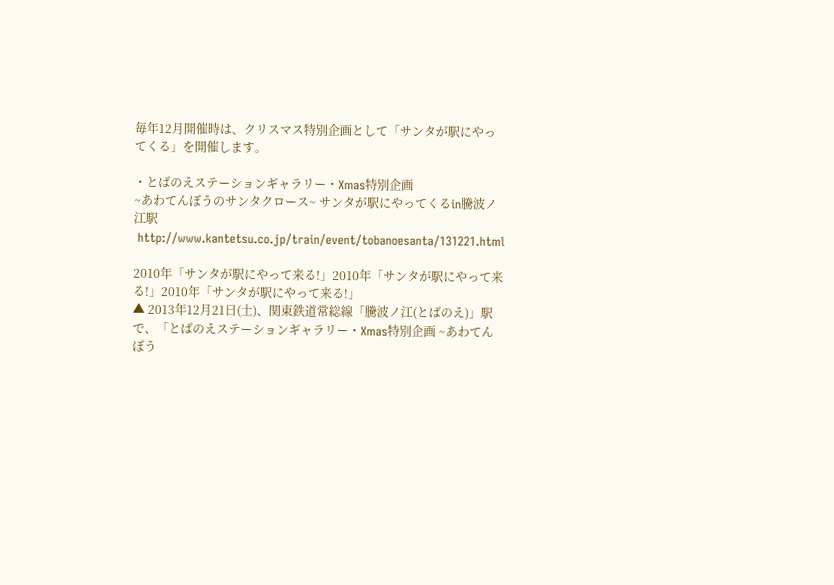毎年12月開催時は、クリスマス特別企画として「サンタが駅にやってくる」を開催します。

・とばのえステーションギャラリー・Xmas特別企画
~あわてんぼうのサンタクロース~ サンタが駅にやってくるin騰波ノ江駅
 http://www.kantetsu.co.jp/train/event/tobanoesanta/131221.html

2010年「サンタが駅にやって来る!」2010年「サンタが駅にやって来る!」2010年「サンタが駅にやって来る!」
▲ 2013年12月21日(土)、関東鉄道常総線「騰波ノ江(とばのえ)」駅で、「とばのえステーションギャラリー・Xmas特別企画 ~あわてんぼう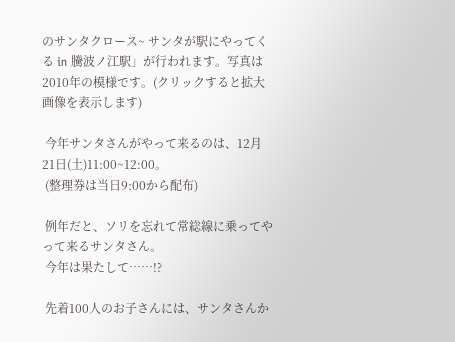のサンタクロース~ サンタが駅にやってくる in 騰波ノ江駅」が行われます。写真は2010年の模様です。(クリックすると拡大画像を表示します)

 今年サンタさんがやって来るのは、12月21日(土)11:00~12:00。
 (整理券は当日9:00から配布)

 例年だと、ソリを忘れて常総線に乗ってやって来るサンタさん。
 今年は果たして……!?

 先着100人のお子さんには、サンタさんか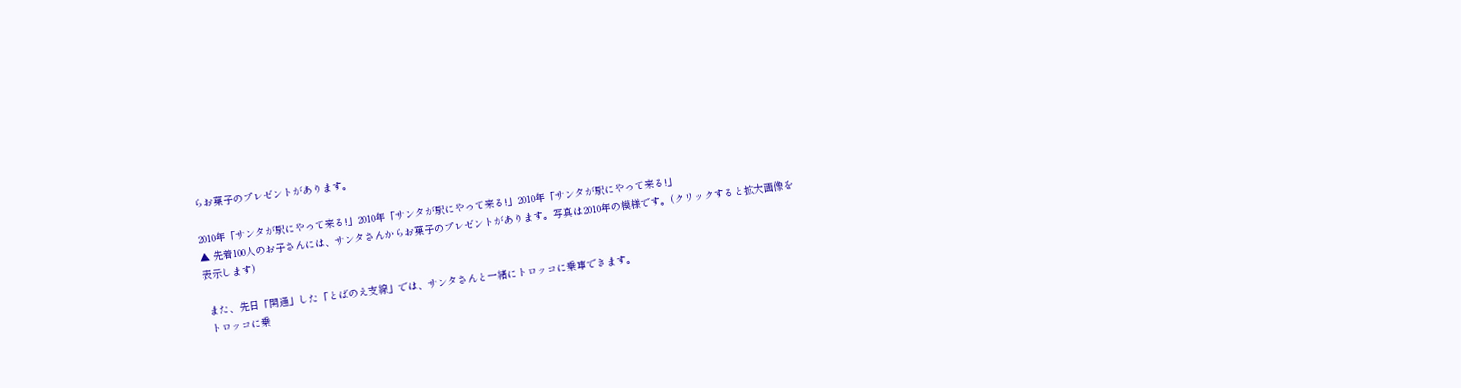らお菓子のプレゼントがあります。

2010年「サンタが駅にやって来る!」2010年「サンタが駅にやって来る!」2010年「サンタが駅にやって来る!」
▲ 先着100人のお子さんには、サンタさんからお菓子のプレゼントがあります。写真は2010年の模様です。(クリックすると拡大画像を表示します)

 また、先日「開通」した「とばのえ支線」では、サンタさんと一緒にトロッコに乗車できます。
 トロッコに乗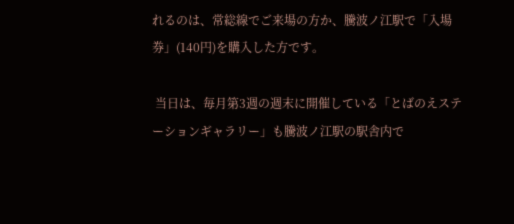れるのは、常総線でご来場の方か、騰波ノ江駅で「入場券」(140円)を購入した方です。

 当日は、毎月第3週の週末に開催している「とばのえステーションギャラリー」も騰波ノ江駅の駅舎内で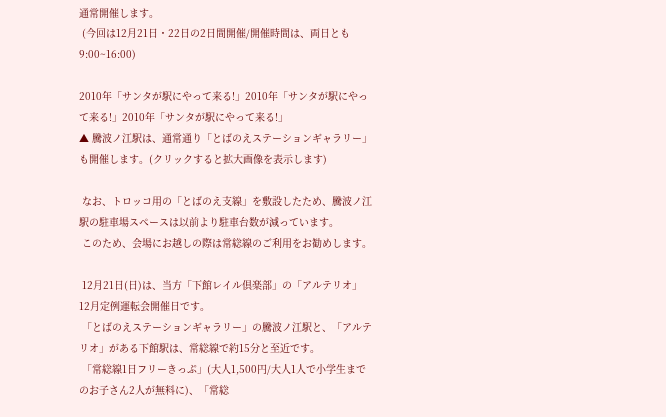通常開催します。
 (今回は12月21日・22日の2日間開催/開催時間は、両日とも9:00~16:00)

2010年「サンタが駅にやって来る!」2010年「サンタが駅にやって来る!」2010年「サンタが駅にやって来る!」
▲ 騰波ノ江駅は、通常通り「とばのえステーションギャラリー」も開催します。(クリックすると拡大画像を表示します)

 なお、トロッコ用の「とばのえ支線」を敷設したため、騰波ノ江駅の駐車場スペースは以前より駐車台数が減っています。
 このため、会場にお越しの際は常総線のご利用をお勧めします。

 12月21日(日)は、当方「下館レイル倶楽部」の「アルテリオ」12月定例運転会開催日です。
 「とばのえステーションギャラリー」の騰波ノ江駅と、「アルテリオ」がある下館駅は、常総線で約15分と至近です。
 「常総線1日フリーきっぷ」(大人1,500円/大人1人で小学生までのお子さん2人が無料に)、「常総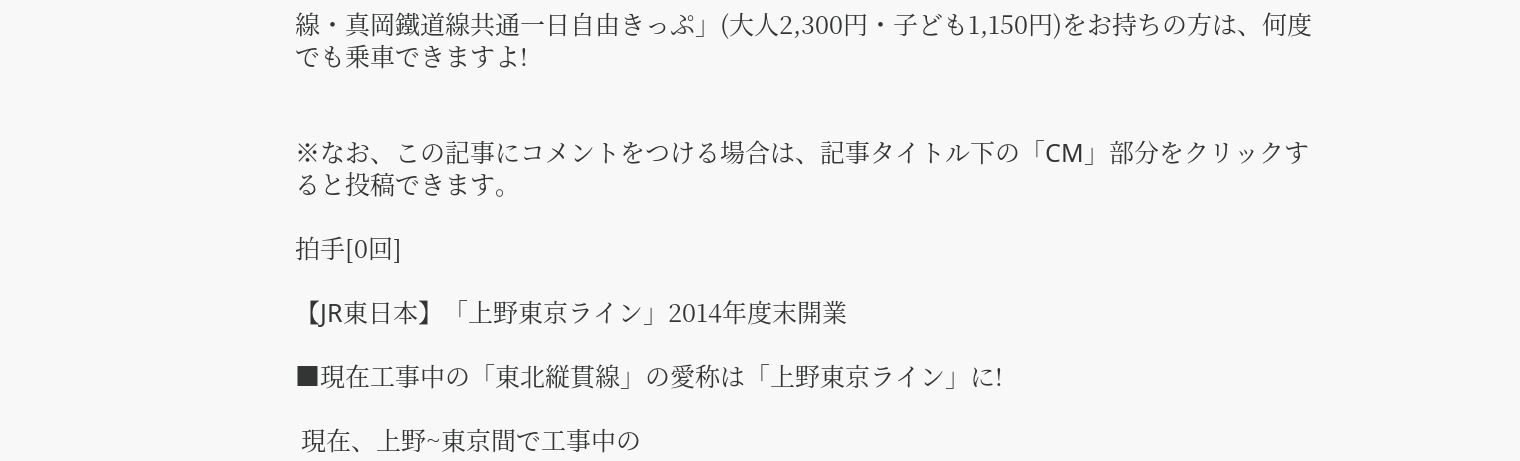線・真岡鐵道線共通一日自由きっぷ」(大人2,300円・子ども1,150円)をお持ちの方は、何度でも乗車できますよ!


※なお、この記事にコメントをつける場合は、記事タイトル下の「CM」部分をクリックすると投稿できます。

拍手[0回]

【JR東日本】「上野東京ライン」2014年度末開業

■現在工事中の「東北縦貫線」の愛称は「上野東京ライン」に!

 現在、上野~東京間で工事中の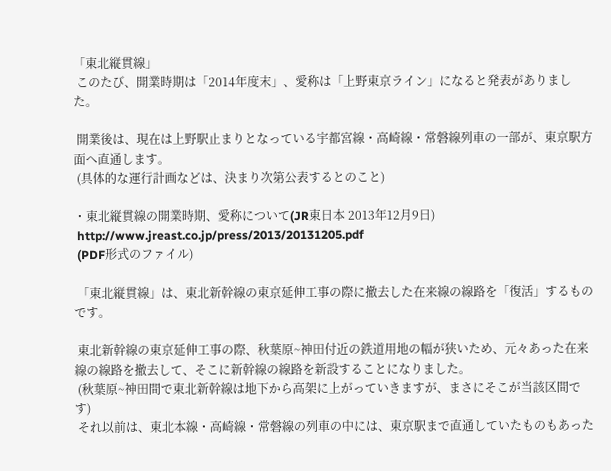「東北縦貫線」
 このたび、開業時期は「2014年度末」、愛称は「上野東京ライン」になると発表がありました。

 開業後は、現在は上野駅止まりとなっている宇都宮線・高崎線・常磐線列車の一部が、東京駅方面へ直通します。
 (具体的な運行計画などは、決まり次第公表するとのこと)

・東北縦貫線の開業時期、愛称について(JR東日本 2013年12月9日)
 http://www.jreast.co.jp/press/2013/20131205.pdf
 (PDF形式のファイル)

 「東北縦貫線」は、東北新幹線の東京延伸工事の際に撤去した在来線の線路を「復活」するものです。

 東北新幹線の東京延伸工事の際、秋葉原~神田付近の鉄道用地の幅が狭いため、元々あった在来線の線路を撤去して、そこに新幹線の線路を新設することになりました。
 (秋葉原~神田間で東北新幹線は地下から高架に上がっていきますが、まさにそこが当該区間です)
 それ以前は、東北本線・高崎線・常磐線の列車の中には、東京駅まで直通していたものもあった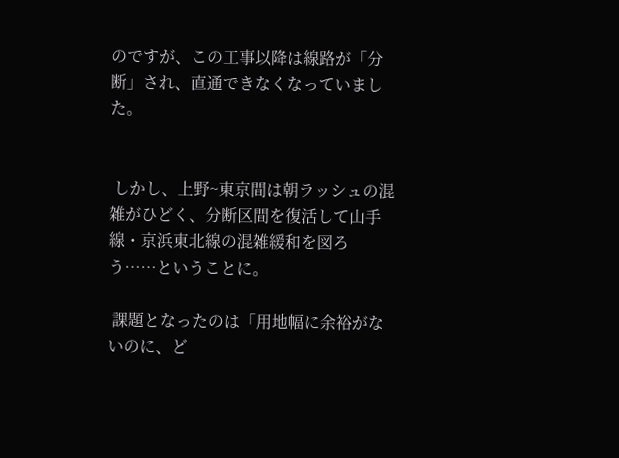のですが、この工事以降は線路が「分断」され、直通できなくなっていました。


 しかし、上野~東京間は朝ラッシュの混雑がひどく、分断区間を復活して山手線・京浜東北線の混雑緩和を図ろう……ということに。

 課題となったのは「用地幅に余裕がないのに、ど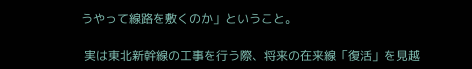うやって線路を敷くのか」ということ。

 実は東北新幹線の工事を行う際、将来の在来線「復活」を見越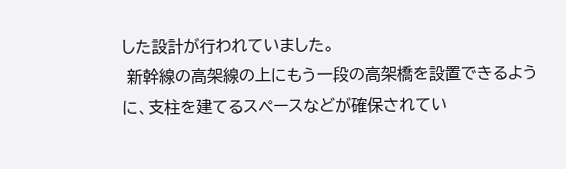した設計が行われていました。
 新幹線の高架線の上にもう一段の高架橋を設置できるように、支柱を建てるスペースなどが確保されてい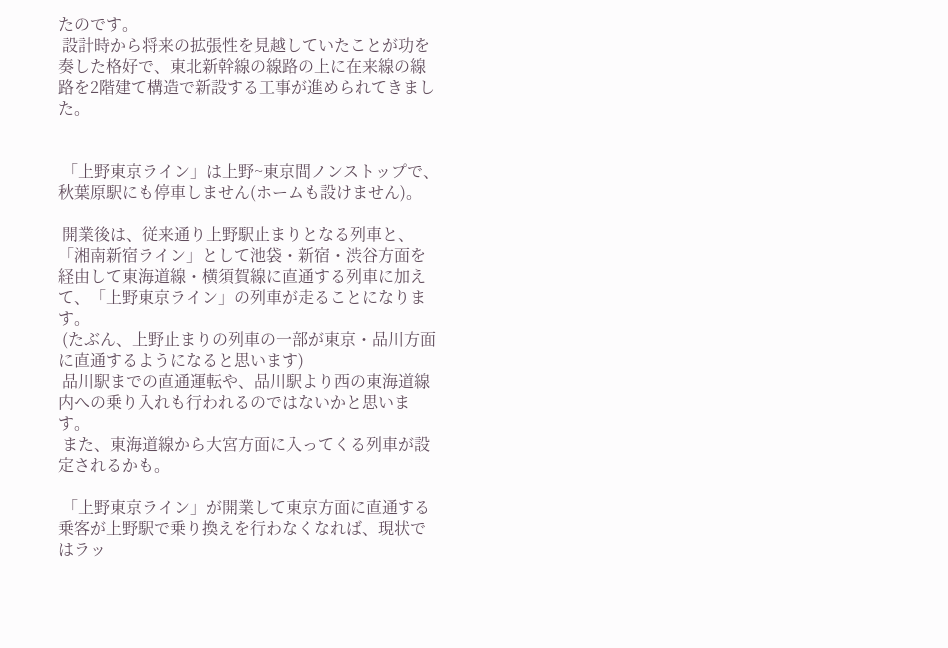たのです。
 設計時から将来の拡張性を見越していたことが功を奏した格好で、東北新幹線の線路の上に在来線の線路を2階建て構造で新設する工事が進められてきました。


 「上野東京ライン」は上野~東京間ノンストップで、秋葉原駅にも停車しません(ホームも設けません)。

 開業後は、従来通り上野駅止まりとなる列車と、「湘南新宿ライン」として池袋・新宿・渋谷方面を経由して東海道線・横須賀線に直通する列車に加えて、「上野東京ライン」の列車が走ることになります。
 (たぶん、上野止まりの列車の一部が東京・品川方面に直通するようになると思います)
 品川駅までの直通運転や、品川駅より西の東海道線内への乗り入れも行われるのではないかと思います。
 また、東海道線から大宮方面に入ってくる列車が設定されるかも。

 「上野東京ライン」が開業して東京方面に直通する乗客が上野駅で乗り換えを行わなくなれば、現状ではラッ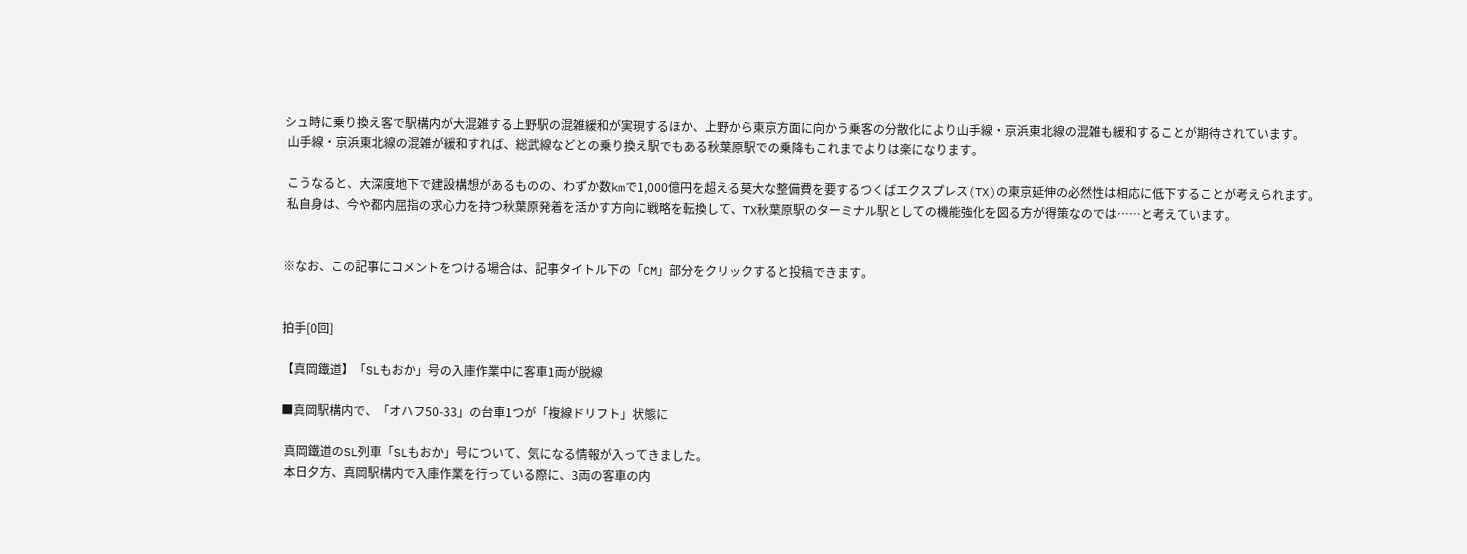シュ時に乗り換え客で駅構内が大混雑する上野駅の混雑緩和が実現するほか、上野から東京方面に向かう乗客の分散化により山手線・京浜東北線の混雑も緩和することが期待されています。
 山手線・京浜東北線の混雑が緩和すれば、総武線などとの乗り換え駅でもある秋葉原駅での乗降もこれまでよりは楽になります。

 こうなると、大深度地下で建設構想があるものの、わずか数kmで1,000億円を超える莫大な整備費を要するつくばエクスプレス(TX)の東京延伸の必然性は相応に低下することが考えられます。
 私自身は、今や都内屈指の求心力を持つ秋葉原発着を活かす方向に戦略を転換して、TX秋葉原駅のターミナル駅としての機能強化を図る方が得策なのでは……と考えています。


※なお、この記事にコメントをつける場合は、記事タイトル下の「CM」部分をクリックすると投稿できます。


拍手[0回]

【真岡鐵道】「SLもおか」号の入庫作業中に客車1両が脱線

■真岡駅構内で、「オハフ50-33」の台車1つが「複線ドリフト」状態に

 真岡鐵道のSL列車「SLもおか」号について、気になる情報が入ってきました。
 本日夕方、真岡駅構内で入庫作業を行っている際に、3両の客車の内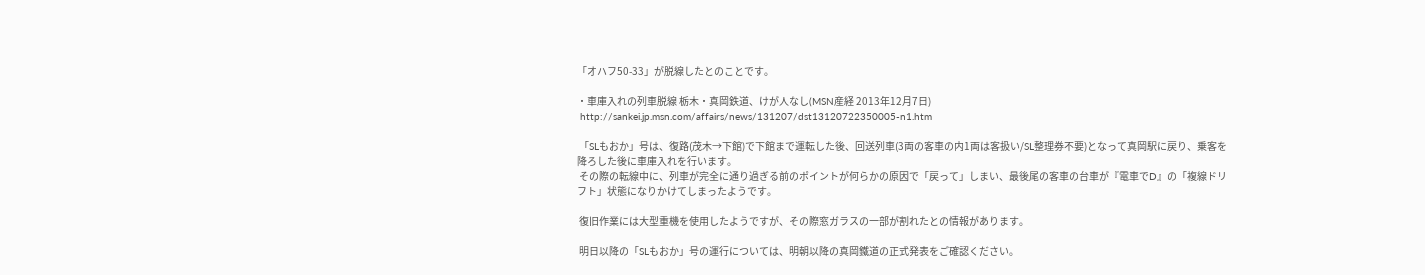「オハフ50-33」が脱線したとのことです。

・車庫入れの列車脱線 栃木・真岡鉄道、けが人なし(MSN産経 2013年12月7日)
 http://sankei.jp.msn.com/affairs/news/131207/dst13120722350005-n1.htm

 「SLもおか」号は、復路(茂木→下館)で下館まで運転した後、回送列車(3両の客車の内1両は客扱い/SL整理券不要)となって真岡駅に戻り、乗客を降ろした後に車庫入れを行います。
 その際の転線中に、列車が完全に通り過ぎる前のポイントが何らかの原因で「戻って」しまい、最後尾の客車の台車が『電車でD』の「複線ドリフト」状態になりかけてしまったようです。

 復旧作業には大型重機を使用したようですが、その際窓ガラスの一部が割れたとの情報があります。

 明日以降の「SLもおか」号の運行については、明朝以降の真岡鐵道の正式発表をご確認ください。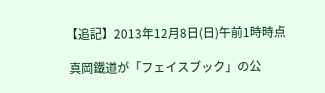【追記】2013年12月8日(日)午前1時時点

 真岡鐵道が「フェイスブック」の公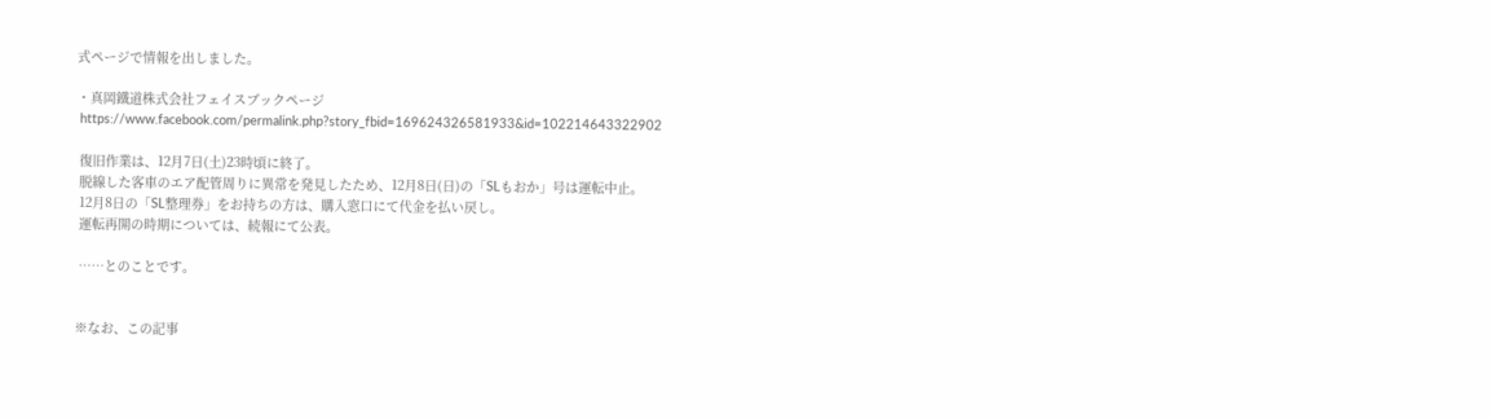式ページで情報を出しました。

・真岡鐵道株式会社フェイスブックページ
 https://www.facebook.com/permalink.php?story_fbid=169624326581933&id=102214643322902

 復旧作業は、12月7日(土)23時頃に終了。
 脱線した客車のエア配管周りに異常を発見したため、12月8日(日)の「SLもおか」号は運転中止。
 12月8日の「SL整理券」をお持ちの方は、購入窓口にて代金を払い戻し。
 運転再開の時期については、続報にて公表。

 ……とのことです。


※なお、この記事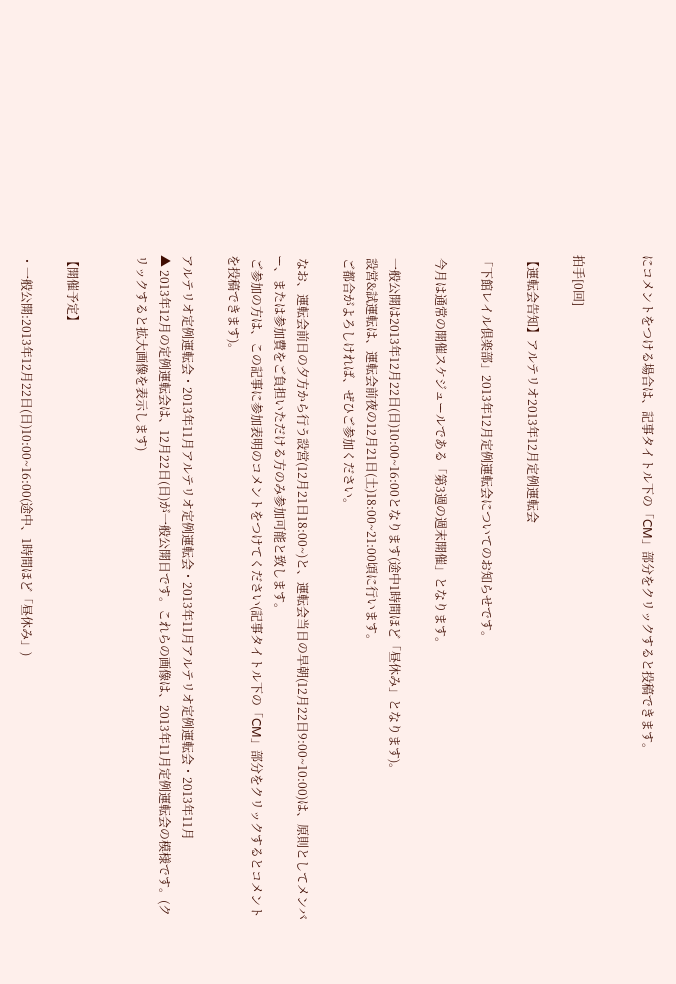にコメントをつける場合は、記事タイトル下の「CM」部分をクリックすると投稿できます。


拍手[0回]

【運転会告知】アルテリオ2013年12月定例運転会

「下館レイル倶楽部」2013年12月定例運転会についてのお知らせです。

 今月は通常の開催スケジュールである「第3週の週末開催」となります。

 一般公開は2013年12月22日(日)10:00~16:00となります(途中1時間ほど「昼休み」となります)。
 設営&試運転は、運転会前夜の12月21日(土)18:00~21:00頃に行います。
 ご都合がよろしければ、ぜひご参加ください。

 なお、運転会前日の夕方から行う設営(12月21日18:00~)と、運転会当日の早朝(12月22日9:00~10:00)は、原則としてメンバー、または参加費をご負担いただける方のみ参加可能と致します。
 ご参加の方は、この記事に参加表明のコメントをつけてください(記事タイトル下の「CM」部分をクリックするとコメントを投稿できます)。

アルテリオ定例運転会・2013年11月アルテリオ定例運転会・2013年11月アルテリオ定例運転会・2013年11月
▲ 2013年12月の定例運転会は、12月22日(日)が一般公開日です。これらの画像は、2013年11月定例運転会の模様です。(クリックすると拡大画像を表示します)


【開催予定】

・一般公開:2013年12月22日(日)10:00~16:00(途中、1時間ほど「昼休み」)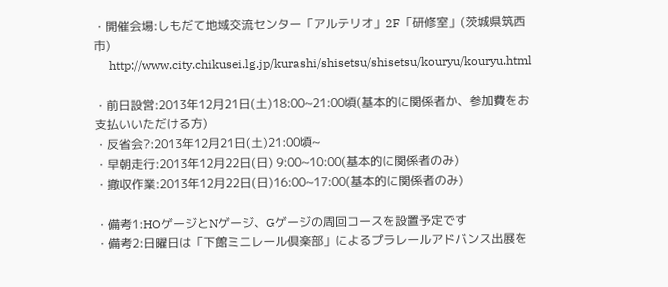・開催会場:しもだて地域交流センター「アルテリオ」2F「研修室」(茨城県筑西市)
     http://www.city.chikusei.lg.jp/kurashi/shisetsu/shisetsu/kouryu/kouryu.html

・前日設営:2013年12月21日(土)18:00~21:00頃(基本的に関係者か、参加費をお支払いいただける方)
・反省会?:2013年12月21日(土)21:00頃~
・早朝走行:2013年12月22日(日) 9:00~10:00(基本的に関係者のみ)
・撤収作業:2013年12月22日(日)16:00~17:00(基本的に関係者のみ)

・備考1:HOゲージとNゲージ、Gゲージの周回コースを設置予定です
・備考2:日曜日は「下館ミニレール倶楽部」によるプラレールアドバンス出展を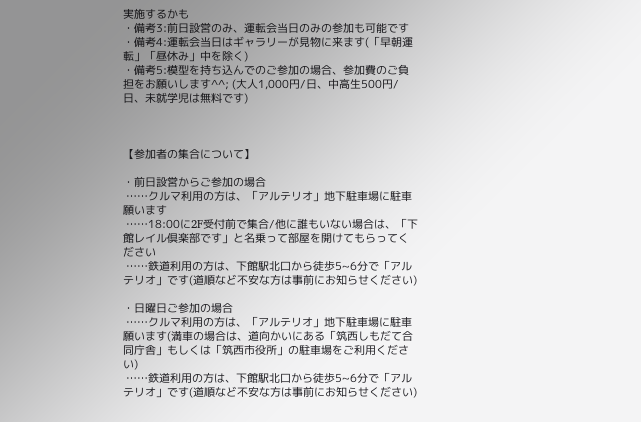実施するかも
・備考3:前日設営のみ、運転会当日のみの参加も可能です
・備考4:運転会当日はギャラリーが見物に来ます(「早朝運転」「昼休み」中を除く)
・備考5:模型を持ち込んでのご参加の場合、参加費のご負担をお願いします^^; (大人1,000円/日、中高生500円/日、未就学児は無料です)



【参加者の集合について】

・前日設営からご参加の場合
 ……クルマ利用の方は、「アルテリオ」地下駐車場に駐車願います
 ……18:00に2F受付前で集合/他に誰もいない場合は、「下館レイル倶楽部です」と名乗って部屋を開けてもらってください
 ……鉄道利用の方は、下館駅北口から徒歩5~6分で「アルテリオ」です(道順など不安な方は事前にお知らせください)

・日曜日ご参加の場合
 ……クルマ利用の方は、「アルテリオ」地下駐車場に駐車願います(満車の場合は、道向かいにある「筑西しもだて合同庁舎」もしくは「筑西市役所」の駐車場をご利用ください)
 ……鉄道利用の方は、下館駅北口から徒歩5~6分で「アルテリオ」です(道順など不安な方は事前にお知らせください)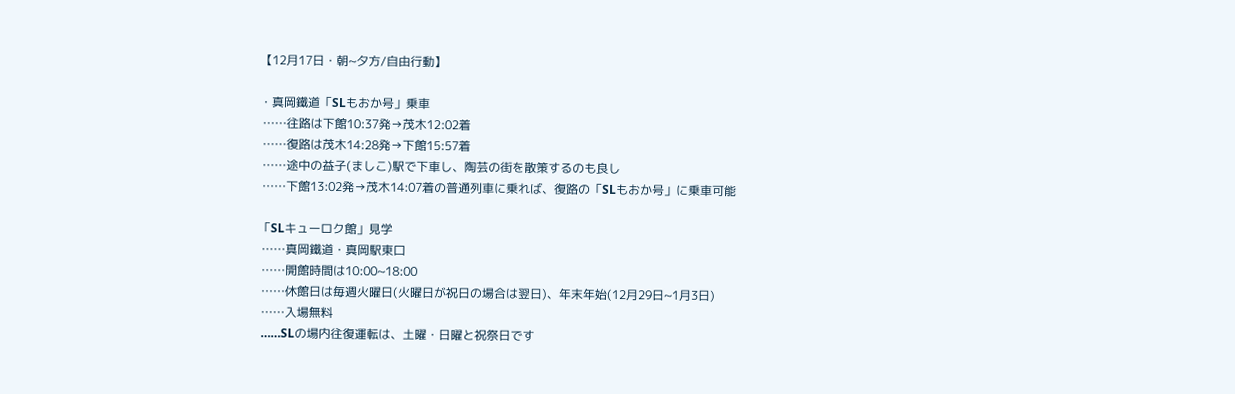【12月17日・朝~夕方/自由行動】

・真岡鐵道「SLもおか号」乗車
 ……往路は下館10:37発→茂木12:02着
 ……復路は茂木14:28発→下館15:57着
 ……途中の益子(ましこ)駅で下車し、陶芸の街を散策するのも良し
 ……下館13:02発→茂木14:07着の普通列車に乗れば、復路の「SLもおか号」に乗車可能

「SLキューロク館」見学
 ……真岡鐵道・真岡駅東口
 ……開館時間は10:00~18:00
 ……休館日は毎週火曜日(火曜日が祝日の場合は翌日)、年末年始(12月29日~1月3日)
 ……入場無料
 ……SLの場内往復運転は、土曜・日曜と祝祭日です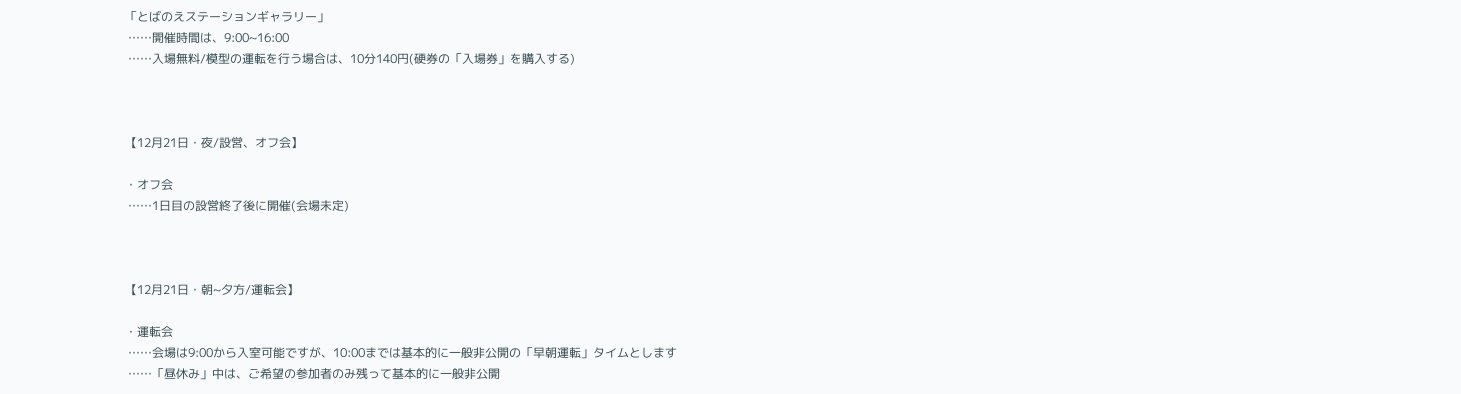「とばのえステーションギャラリー」
 ……開催時間は、9:00~16:00
 ……入場無料/模型の運転を行う場合は、10分140円(硬券の「入場券」を購入する)



【12月21日・夜/設営、オフ会】

・オフ会
 ……1日目の設営終了後に開催(会場未定)



【12月21日・朝~夕方/運転会】

・運転会
 ……会場は9:00から入室可能ですが、10:00までは基本的に一般非公開の「早朝運転」タイムとします
 ……「昼休み」中は、ご希望の参加者のみ残って基本的に一般非公開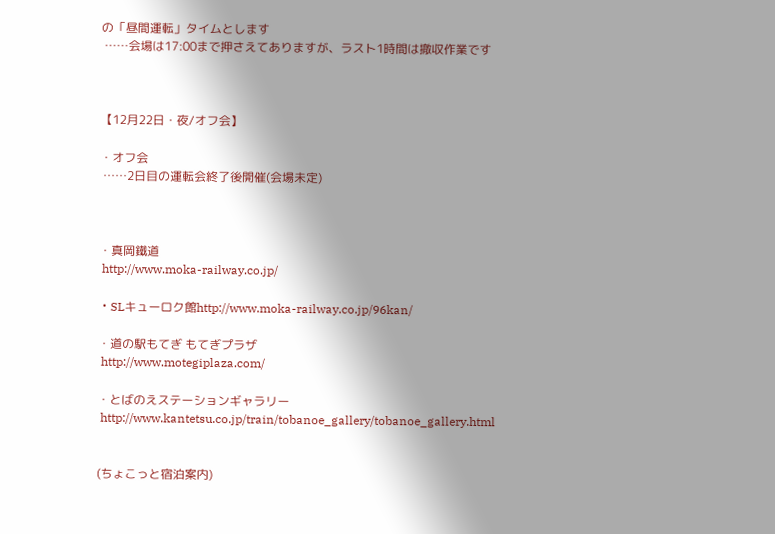の「昼間運転」タイムとします
 ……会場は17:00まで押さえてありますが、ラスト1時間は撤収作業です



【12月22日・夜/オフ会】

・オフ会
 ……2日目の運転会終了後開催(会場未定)



・真岡鐵道
 http://www.moka-railway.co.jp/

・SLキューロク館http://www.moka-railway.co.jp/96kan/

・道の駅もてぎ もてぎプラザ
 http://www.motegiplaza.com/

・とばのえステーションギャラリー
 http://www.kantetsu.co.jp/train/tobanoe_gallery/tobanoe_gallery.html


(ちょこっと宿泊案内)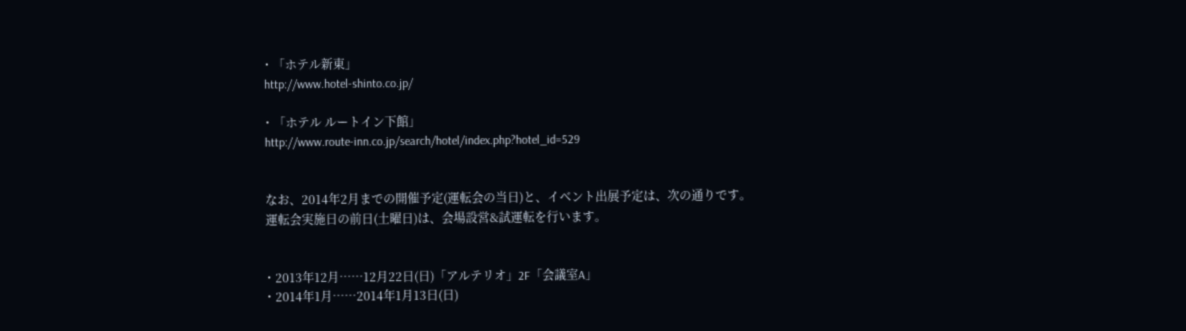・「ホテル新東」
 http://www.hotel-shinto.co.jp/

・「ホテル ルートイン下館」
 http://www.route-inn.co.jp/search/hotel/index.php?hotel_id=529


 なお、2014年2月までの開催予定(運転会の当日)と、イベント出展予定は、次の通りです。
 運転会実施日の前日(土曜日)は、会場設営&試運転を行います。


・2013年12月……12月22日(日)「アルテリオ」2F「会議室A」
・2014年1月……2014年1月13日(日)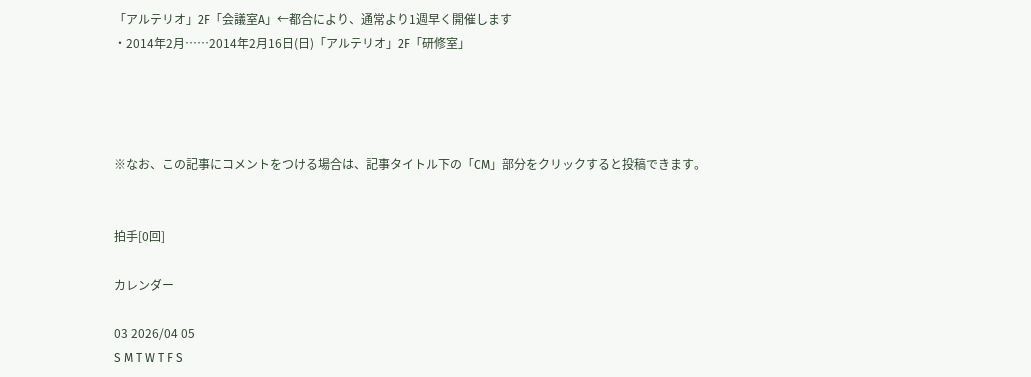「アルテリオ」2F「会議室A」←都合により、通常より1週早く開催します
・2014年2月……2014年2月16日(日)「アルテリオ」2F「研修室」




※なお、この記事にコメントをつける場合は、記事タイトル下の「CM」部分をクリックすると投稿できます。


拍手[0回]

カレンダー

03 2026/04 05
S M T W T F S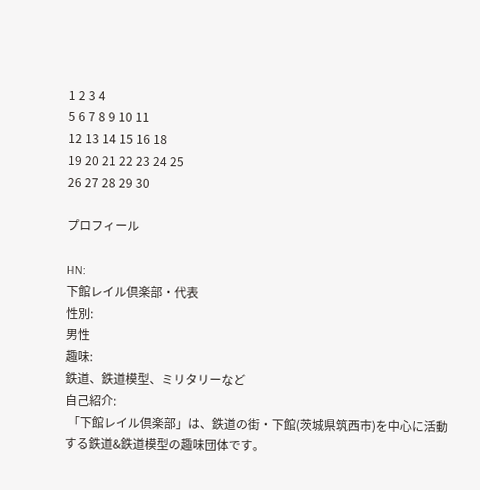1 2 3 4
5 6 7 8 9 10 11
12 13 14 15 16 18
19 20 21 22 23 24 25
26 27 28 29 30

プロフィール

HN:
下館レイル倶楽部・代表
性別:
男性
趣味:
鉄道、鉄道模型、ミリタリーなど
自己紹介:
 「下館レイル倶楽部」は、鉄道の街・下館(茨城県筑西市)を中心に活動する鉄道&鉄道模型の趣味団体です。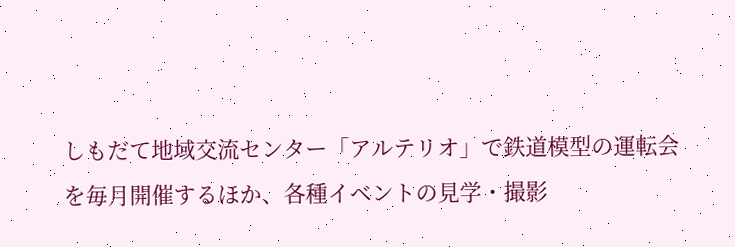しもだて地域交流センター「アルテリオ」で鉄道模型の運転会を毎月開催するほか、各種イベントの見学・撮影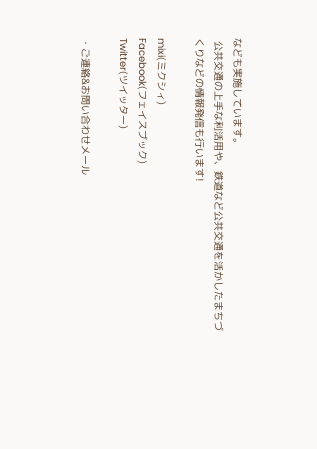なども実施しています。
 公共交通の上手な利活用や、鉄道など公共交通を活かしたまちづくりなどの情報発信も行います!

mixi(ミクシィ)
Facebook(フェイスブック)
Twitter(ツイッター)

・ご連絡&お問い合わせメール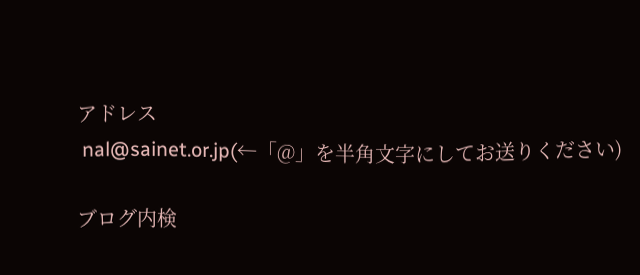アドレス
 nal@sainet.or.jp(←「@」を半角文字にしてお送りください)

ブログ内検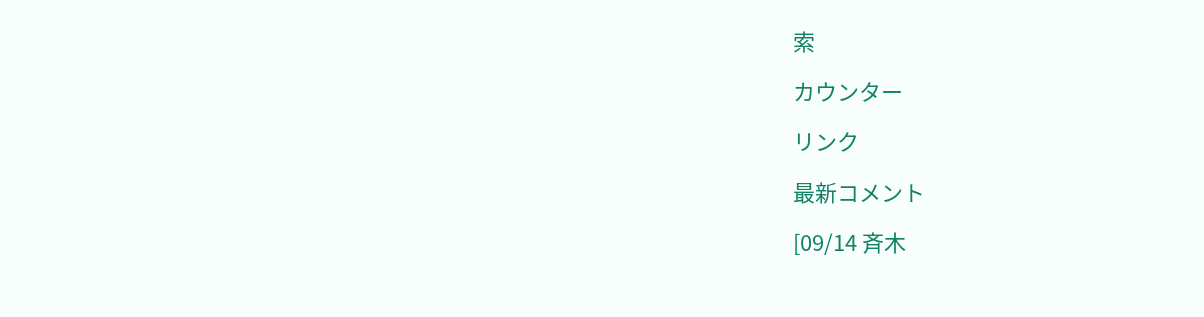索

カウンター

リンク

最新コメント

[09/14 斉木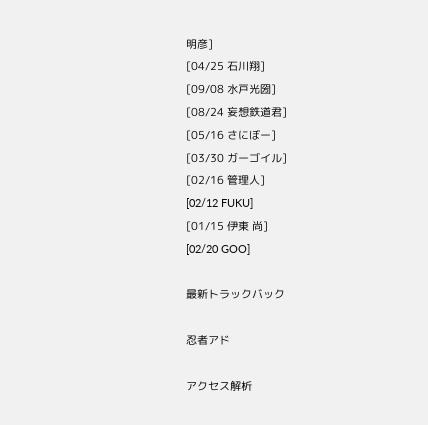明彦]
[04/25 石川翔]
[09/08 水戸光圀]
[08/24 妄想鉄道君]
[05/16 さにぼー]
[03/30 ガーゴイル]
[02/16 管理人]
[02/12 FUKU]
[01/15 伊東 尚]
[02/20 GOO]

最新トラックバック

忍者アド

アクセス解析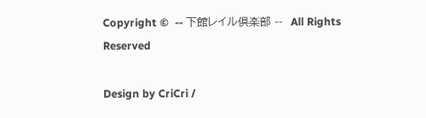Copyright ©  -- 下館レイル倶楽部 --  All Rights Reserved

Design by CriCri /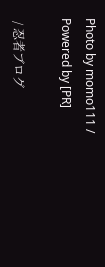Photo by momo111 / Powered by [PR]

 / 忍者ブログ